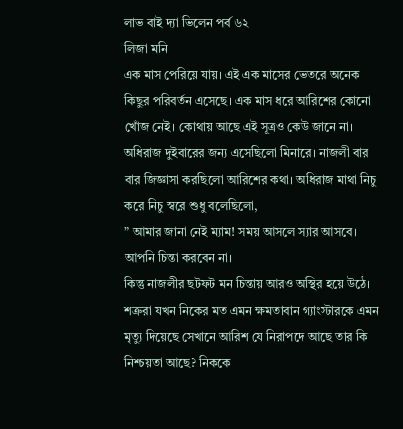লাভ বাই দ্যা ভিলেন পর্ব ৬২
লিজা মনি
এক মাস পেরিয়ে যায়। এই এক মাসের ভেতরে অনেক কিছুর পরিবর্তন এসেছে। এক মাস ধরে আরিশের কোনো খোঁজ নেই। কোথায় আছে এই সূত্রও কেউ জানে না। অধিরাজ দুইবারের জন্য এসেছিলো মিনারে। নাজলী বার বার জিজ্ঞাসা করছিলো আরিশের কথা। অধিরাজ মাথা নিচু করে নিচু স্বরে শুধু বলেছিলো,
” আমার জানা নেই ম্যাম! সময় আসলে স্যার আসবে। আপনি চিন্তা করবেন না।
কিন্তু নাজলীর ছটফট মন চিন্তায় আরও অস্থির হয়ে উঠে। শত্রুরা যখন নিকের মত এমন ক্ষমতাবান গ্যাংস্টারকে এমন মৃত্যু দিয়েছে সেখানে আরিশ যে নিরাপদে আছে তার কি নিশ্চয়তা আছে? নিককে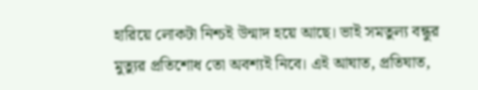হারিয়ে লোকটা নিশ্চই উন্মাদ হয়ে আছে। ভাই সমতুল্য বন্ধুর মুত্যুর প্রতিশোধ তো অবশ্যই নিবে। এই আঘাত, প্রতিঘাত,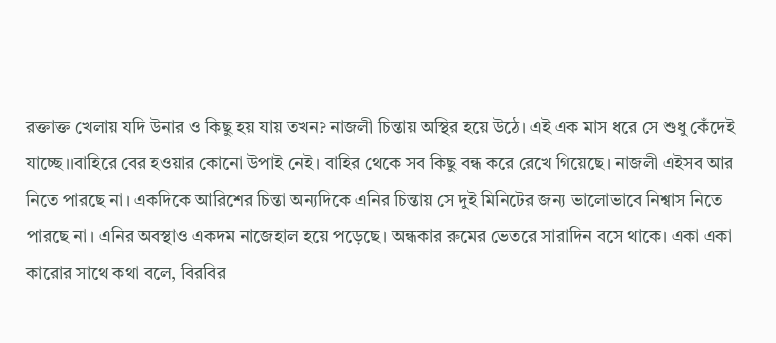রক্তাক্ত খেলায় যদি উনার ও কিছু হয় যায় তখন? নাজলী চিন্তায় অস্থির হয়ে উঠে। এই এক মাস ধরে সে শুধু কেঁদেই যাচ্ছে।।বাহিরে বের হওয়ার কোনো উপাই নেই। বাহির থেকে সব কিছু বন্ধ করে রেখে গিয়েছে। নাজলী এইসব আর নিতে পারছে না। একদিকে আরিশের চিন্তা অন্যদিকে এনির চিন্তায় সে দুই মিনিটের জন্য ভালোভাবে নিশ্বাস নিতে পারছে না। এনির অবস্থাও একদম নাজেহাল হয়ে পড়েছে। অন্ধকার রুমের ভেতরে সারাদিন বসে থাকে। একা একা কারোর সাথে কথা বলে, বিরবির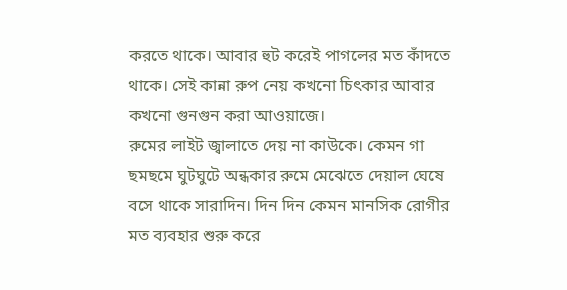করতে থাকে। আবার হুট করেই পাগলের মত কাঁদতে থাকে। সেই কান্না রুপ নেয় কখনো চিৎকার আবার কখনো গুনগুন করা আওয়াজে।
রুমের লাইট জ্বালাতে দেয় না কাউকে। কেমন গা ছমছমে ঘুটঘুটে অন্ধকার রুমে মেঝেতে দেয়াল ঘেষে বসে থাকে সারাদিন। দিন দিন কেমন মানসিক রোগীর মত ব্যবহার শুরু করে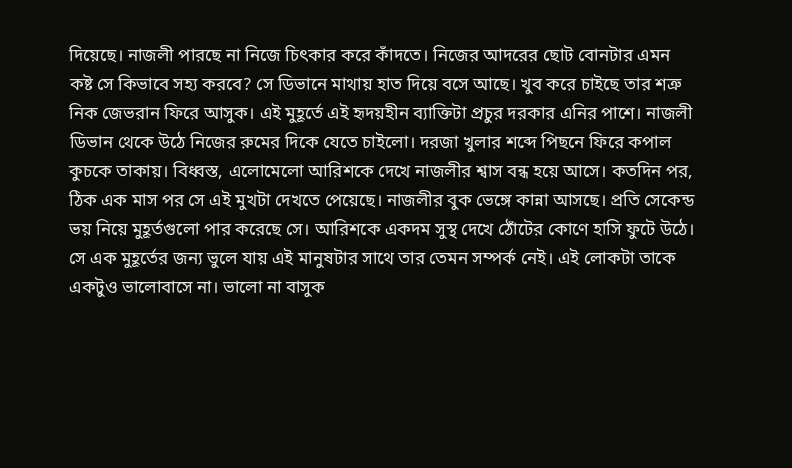দিয়েছে। নাজলী পারছে না নিজে চিৎকার করে কাঁদতে। নিজের আদরের ছোট বোনটার এমন কষ্ট সে কিভাবে সহ্য করবে? সে ডিভানে মাথায় হাত দিয়ে বসে আছে। খুব করে চাইছে তার শত্রু নিক জেভরান ফিরে আসুক। এই মুহূর্তে এই হৃদয়হীন ব্যাক্তিটা প্রচুর দরকার এনির পাশে। নাজলী ডিভান থেকে উঠে নিজের রুমের দিকে যেতে চাইলো। দরজা খুলার শব্দে পিছনে ফিরে কপাল কুচকে তাকায়। বিধ্বস্ত, এলোমেলো আরিশকে দেখে নাজলীর শ্বাস বন্ধ হয়ে আসে। কতদিন পর, ঠিক এক মাস পর সে এই মুখটা দেখতে পেয়েছে। নাজলীর বুক ভেঙ্গে কান্না আসছে। প্রতি সেকেন্ড ভয় নিয়ে মুহূর্তগুলো পার করেছে সে। আরিশকে একদম সুস্থ দেখে ঠোঁটের কোণে হাসি ফুটে উঠে। সে এক মুহূর্তের জন্য ভুলে যায় এই মানুষটার সাথে তার তেমন সম্পর্ক নেই। এই লোকটা তাকে একটুও ভালোবাসে না। ভালো না বাসুক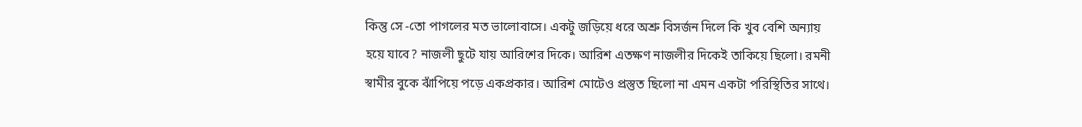কিন্তু সে -তো পাগলের মত ভালোবাসে। একটু জড়িয়ে ধরে অশ্রু বিসর্জন দিলে কি খুব বেশি অন্যায় হয়ে যাবে? নাজলী ছুটে যায় আরিশের দিকে। আরিশ এতক্ষণ নাজলীর দিকেই তাকিয়ে ছিলো। রমনী স্বামীর বুকে ঝাঁপিয়ে পড়ে একপ্রকার। আরিশ মোটেও প্রস্তুত ছিলো না এমন একটা পরিস্থিতির সাথে।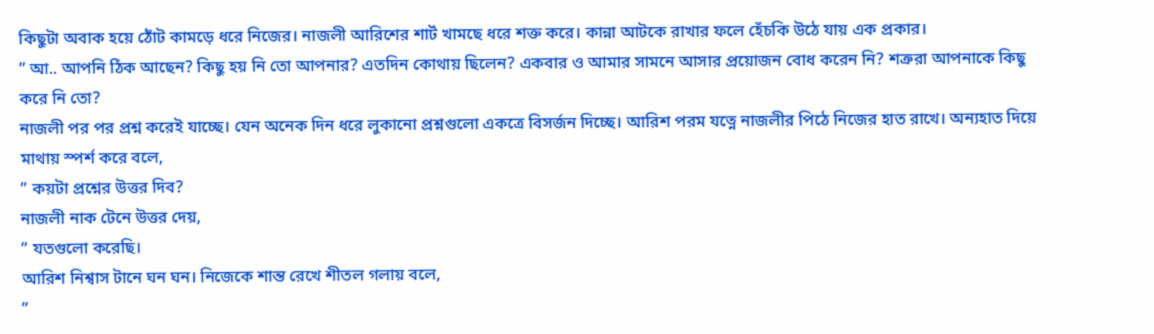কিছুটা অবাক হয়ে ঠোঁট কামড়ে ধরে নিজের। নাজলী আরিশের শার্ট খামছে ধরে শক্ত করে। কান্না আটকে রাখার ফলে হেঁচকি উঠে যায় এক প্রকার।
” আ.. আপনি ঠিক আছেন? কিছু হয় নি তো আপনার? এতদিন কোথায় ছিলেন? একবার ও আমার সামনে আসার প্রয়োজন বোধ করেন নি? শত্রুরা আপনাকে কিছু করে নি তো?
নাজলী পর পর প্রশ্ন করেই যাচ্ছে। যেন অনেক দিন ধরে লুকানো প্রশ্নগুলো একত্রে বিসর্জন দিচ্ছে। আরিশ পরম যত্নে নাজলীর পিঠে নিজের হাত রাখে। অন্যহাত দিয়ে মাথায় স্পর্শ করে বলে,
” কয়টা প্রশ্নের উত্তর দিব?
নাজলী নাক টেনে উত্তর দেয়,
” যতগুলো করেছি।
আরিশ নিশ্বাস টানে ঘন ঘন। নিজেকে শান্ত রেখে শীতল গলায় বলে,
”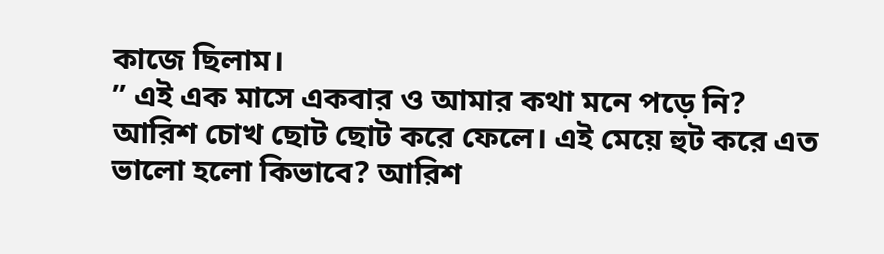কাজে ছিলাম।
” এই এক মাসে একবার ও আমার কথা মনে পড়ে নি?
আরিশ চোখ ছোট ছোট করে ফেলে। এই মেয়ে হুট করে এত ভালো হলো কিভাবে? আরিশ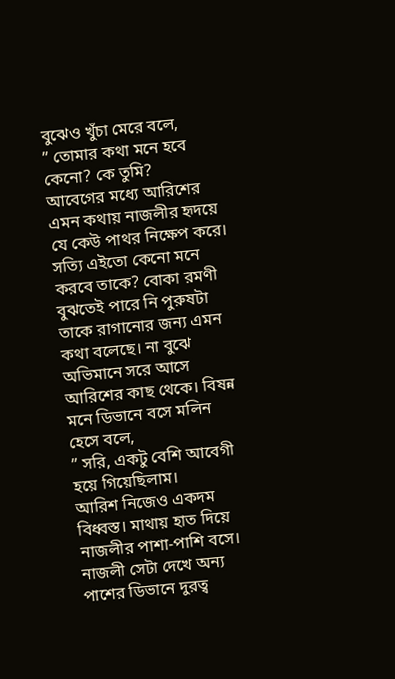বুঝেও খুঁচা মেরে বলে,
” তোমার কথা মনে হবে কেনো? কে তুমি?
আবেগের মধ্যে আরিশের এমন কথায় নাজলীর হৃদয়ে যে কেউ পাথর নিক্ষেপ করে। সত্যি এইতো কেনো মনে করবে তাকে? বোকা রমণী বুঝতেই পারে নি পুরুষটা তাকে রাগানোর জন্য এমন কথা বলেছে। না বুঝে অভিমানে সরে আসে আরিশের কাছ থেকে। বিষন্ন মনে ডিভানে বসে মলিন হেসে বলে,
” সরি, একটু বেশি আবেগী হয়ে গিয়েছিলাম।
আরিশ নিজেও একদম বিধ্বস্ত। মাথায় হাত দিয়ে নাজলীর পাশা-পাশি বসে। নাজলী সেটা দেখে অন্য পাশের ডিভানে দুরত্ব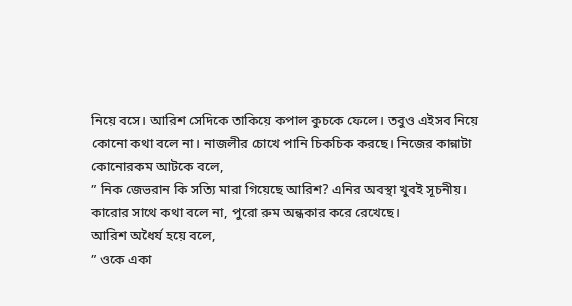নিয়ে বসে। আরিশ সেদিকে তাকিয়ে কপাল কুচকে ফেলে। তবুও এইসব নিয়ে কোনো কথা বলে না। নাজলীর চোখে পানি চিকচিক করছে। নিজের কান্নাটা কোনোরকম আটকে বলে,
” নিক জেভরান কি সত্যি মারা গিয়েছে আরিশ? এনির অবস্থা খুবই সূচনীয়। কারোর সাথে কথা বলে না, পুরো রুম অন্ধকার করে রেখেছে।
আরিশ অধৈর্য হয়ে বলে,
” ওকে একা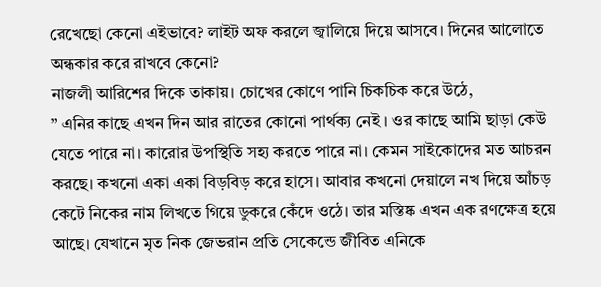রেখেছো কেনো এইভাবে? লাইট অফ করলে জ্বালিয়ে দিয়ে আসবে। দিনের আলোতে অন্ধকার করে রাখবে কেনো?
নাজলী আরিশের দিকে তাকায়। চোখের কোণে পানি চিকচিক করে উঠে,
” এনির কাছে এখন দিন আর রাতের কোনো পার্থক্য নেই । ওর কাছে আমি ছাড়া কেউ যেতে পারে না। কারোর উপস্থিতি সহ্য করতে পারে না। কেমন সাইকোদের মত আচরন করছে। কখনো একা একা বিড়বিড় করে হাসে। আবার কখনো দেয়ালে নখ দিয়ে আঁচড় কেটে নিকের নাম লিখতে গিয়ে ডুকরে কেঁদে ওঠে। তার মস্তিষ্ক এখন এক রণক্ষেত্র হয়ে আছে। যেখানে মৃত নিক জেভরান প্রতি সেকেন্ডে জীবিত এনিকে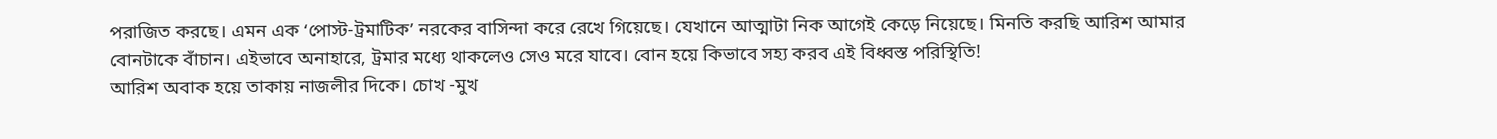পরাজিত করছে। এমন এক ‘পোস্ট-ট্রমাটিক’ নরকের বাসিন্দা করে রেখে গিয়েছে। যেখানে আত্মাটা নিক আগেই কেড়ে নিয়েছে। মিনতি করছি আরিশ আমার বোনটাকে বাঁচান। এইভাবে অনাহারে, ট্রমার মধ্যে থাকলেও সেও মরে যাবে। বোন হয়ে কিভাবে সহ্য করব এই বিধ্বস্ত পরিস্থিতি!
আরিশ অবাক হয়ে তাকায় নাজলীর দিকে। চোখ -মুখ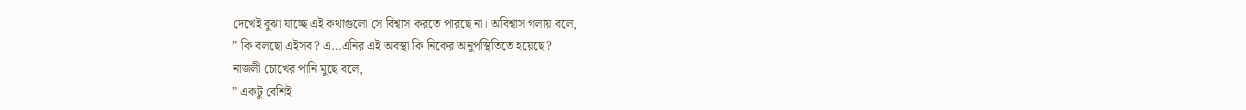দেখেই বুঝা যাচ্ছে এই কথাগুলো সে বিশ্বাস করতে পারছে না। অবিশ্বাস গলায় বলে,
” কি বলছো এইসব? এ…এনির এই অবস্থা কি নিকের অনুপস্থিতিতে হয়েছে?
নাজলী চোখের পানি মুছে বলে,
” একটু বেশিই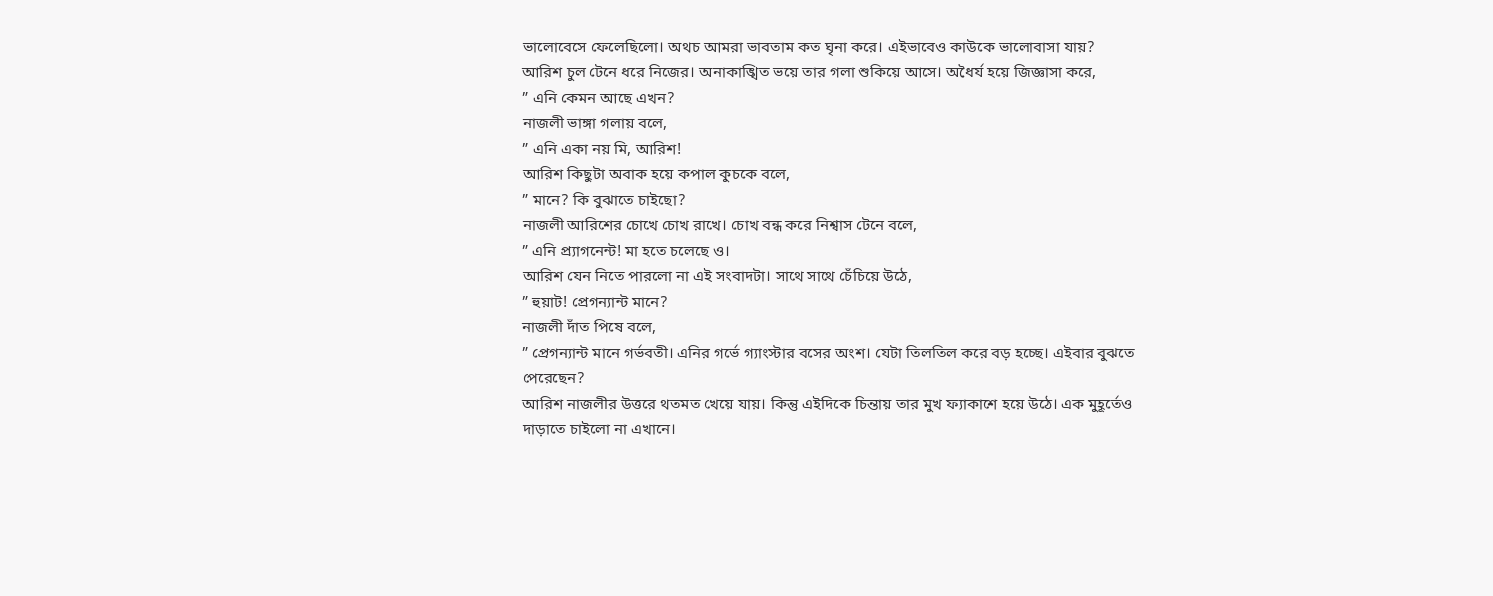ভালোবেসে ফেলেছিলো। অথচ আমরা ভাবতাম কত ঘৃনা করে। এইভাবেও কাউকে ভালোবাসা যায়?
আরিশ চুল টেনে ধরে নিজের। অনাকাঙ্খিত ভয়ে তার গলা শুকিয়ে আসে। অধৈর্য হয়ে জিজ্ঞাসা করে,
” এনি কেমন আছে এখন?
নাজলী ভাঙ্গা গলায় বলে,
” এনি একা নয় মি, আরিশ!
আরিশ কিছুটা অবাক হয়ে কপাল কুচকে বলে,
” মানে? কি বুঝাতে চাইছো?
নাজলী আরিশের চোখে চোখ রাখে। চোখ বন্ধ করে নিশ্বাস টেনে বলে,
” এনি প্র্যাগনেন্ট! মা হতে চলেছে ও।
আরিশ যেন নিতে পারলো না এই সংবাদটা। সাথে সাথে চেঁচিয়ে উঠে,
” হুয়াট! প্রেগন্যান্ট মানে?
নাজলী দাঁত পিষে বলে,
” প্রেগন্যান্ট মানে গর্ভবতী। এনির গর্ভে গ্যাংস্টার বসের অংশ। যেটা তিলতিল করে বড় হচ্ছে। এইবার বুঝতে পেরেছেন?
আরিশ নাজলীর উত্তরে থতমত খেয়ে যায়। কিন্তু এইদিকে চিন্তায় তার মুখ ফ্যাকাশে হয়ে উঠে। এক মুহূর্তেও দাড়াতে চাইলো না এখানে।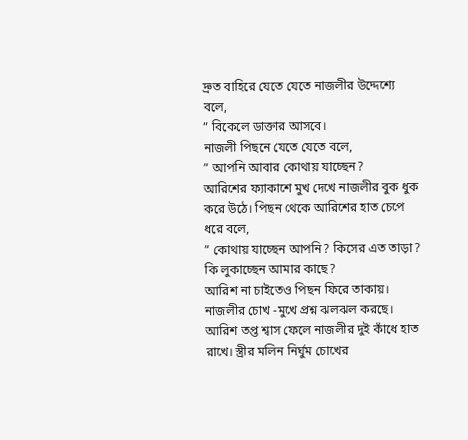দ্রুত বাহিরে যেতে যেতে নাজলীর উদ্দেশ্যে বলে,
” বিকেলে ডাক্তার আসবে।
নাজলী পিছনে যেতে যেতে বলে,
” আপনি আবার কোথায় যাচ্ছেন?
আরিশের ফ্যাকাশে মুখ দেখে নাজলীর বুক ধুক করে উঠে। পিছন থেকে আরিশের হাত চেপে ধরে বলে,
” কোথায় যাচ্ছেন আপনি? কিসের এত তাড়া? কি লুকাচ্ছেন আমার কাছে?
আরিশ না চাইতেও পিছন ফিরে তাকায়। নাজলীর চোখ -মুখে প্রশ্ন ঝলঝল করছে। আরিশ তপ্ত শ্বাস ফেলে নাজলীর দুই কাঁধে হাত রাখে। স্ত্রীর মলিন নির্ঘুম চোখের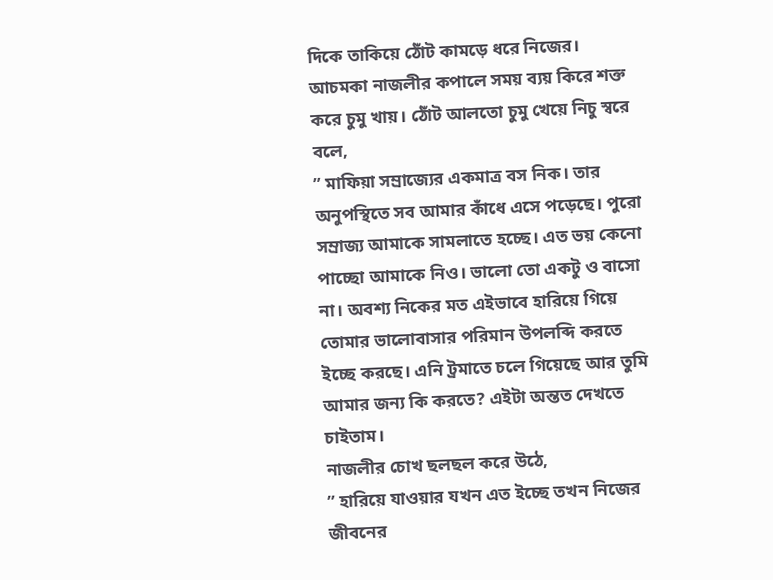দিকে তাকিয়ে ঠোঁট কামড়ে ধরে নিজের। আচমকা নাজলীর কপালে সময় ব্যয় কিরে শক্ত করে চুমু খায়। ঠোঁট আলতো চুমু খেয়ে নিচু স্বরে বলে,
” মাফিয়া সম্রাজ্যের একমাত্র বস নিক। তার অনুপস্থিতে সব আমার কাঁধে এসে পড়েছে। পুরো সম্রাজ্য আমাকে সামলাতে হচ্ছে। এত ভয় কেনো পাচ্ছো আমাকে নিও। ভালো তো একটু ও বাসো না। অবশ্য নিকের মত এইভাবে হারিয়ে গিয়ে তোমার ভালোবাসার পরিমান উপলব্দি করতে ইচ্ছে করছে। এনি ট্রমাতে চলে গিয়েছে আর তুমি আমার জন্য কি করতে? এইটা অন্তত দেখতে চাইতাম।
নাজলীর চোখ ছলছল করে উঠে,
” হারিয়ে যাওয়ার যখন এত ইচ্ছে তখন নিজের জীবনের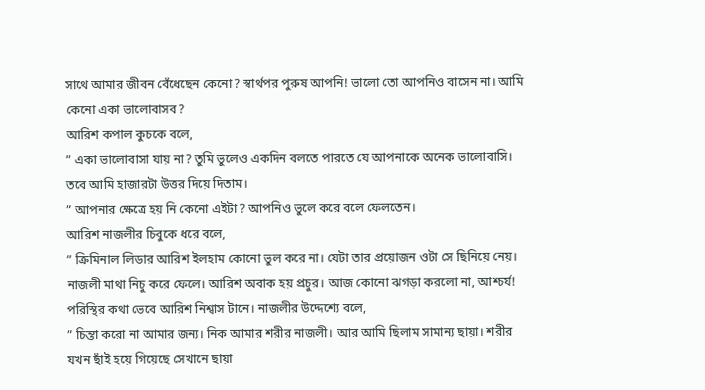সাথে আমার জীবন বেঁধেছেন কেনো? স্বার্থপর পুরুষ আপনি! ভালো তো আপনিও বাসেন না। আমি কেনো একা ভালোবাসব?
আরিশ কপাল কুচকে বলে,
” একা ভালোবাসা যায় না? তুমি ভুলেও একদিন বলতে পারতে যে আপনাকে অনেক ভালোবাসি। তবে আমি হাজারটা উত্তর দিয়ে দিতাম।
” আপনার ক্ষেত্রে হয় নি কেনো এইটা? আপনিও ভুলে করে বলে ফেলতেন।
আরিশ নাজলীর চিবুকে ধরে বলে,
” ক্রিমিনাল লিডার আরিশ ইলহাম কোনো ভুল করে না। যেটা তার প্রয়োজন ওটা সে ছিনিয়ে নেয়।
নাজলী মাথা নিচু করে ফেলে। আরিশ অবাক হয় প্রচুর। আজ কোনো ঝগড়া করলো না, আশ্চর্য! পরিস্থির কথা ভেবে আরিশ নিশ্বাস টানে। নাজলীর উদ্দেশ্যে বলে,
” চিন্তা করো না আমার জন্য। নিক আমার শরীর নাজলী। আর আমি ছিলাম সামান্য ছায়া। শরীর যখন ছাঁই হয়ে গিয়েছে সেখানে ছায়া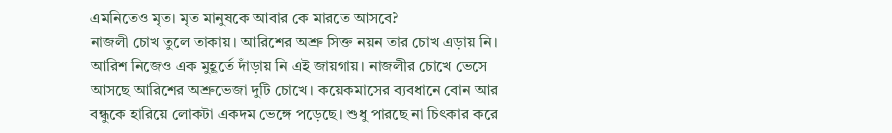এমনিতেও মৃত। মৃত মানুষকে আবার কে মারতে আসবে?
নাজলী চোখ তুলে তাকায়। আরিশের অশ্রু সিক্ত নয়ন তার চোখ এড়ায় নি। আরিশ নিজেও এক মুহূর্তে দাঁড়ায় নি এই জায়গায়। নাজলীর চোখে ভেসে আসছে আরিশের অশ্রুভেজা দুটি চোখে। কয়েকমাসের ব্যবধানে বোন আর বন্ধুকে হারিয়ে লোকটা একদম ভেঙ্গে পড়েছে। শুধু পারছে না চিৎকার করে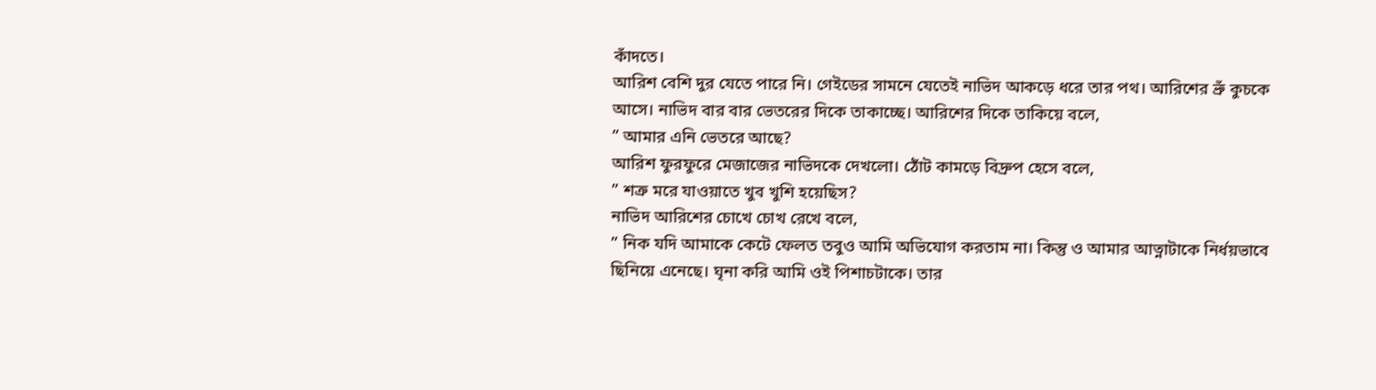কাঁদতে।
আরিশ বেশি দুর যেতে পারে নি। গেইডের সামনে যেতেই নাভিদ আকড়ে ধরে তার পথ। আরিশের ভ্রুঁ কুচকে আসে। নাভিদ বার বার ভেতরের দিকে তাকাচ্ছে। আরিশের দিকে তাকিয়ে বলে,
” আমার এনি ভেতরে আছে?
আরিশ ফুরফুরে মেজাজের নাভিদকে দেখলো। ঠোঁট কামড়ে বিদ্রুপ হেসে বলে,
” শত্রু মরে যাওয়াতে খুব খুশি হয়েছিস?
নাভিদ আরিশের চোখে চোখ রেখে বলে,
” নিক যদি আমাকে কেটে ফেলত তবুও আমি অভিযোগ করতাম না। কিন্তু ও আমার আত্নাটাকে নির্ধয়ভাবে ছিনিয়ে এনেছে। ঘৃনা করি আমি ওই পিশাচটাকে। তার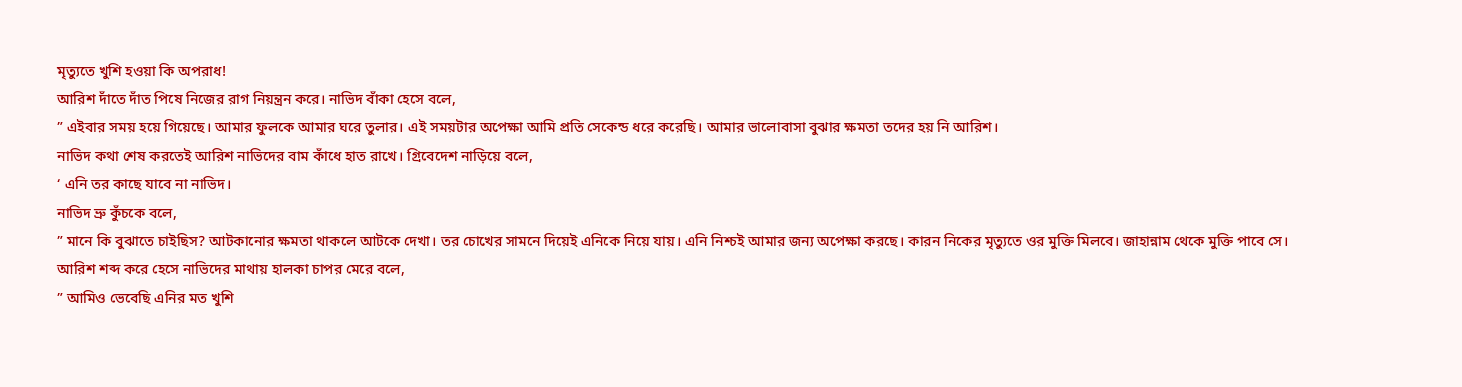মৃত্যুতে খুশি হওয়া কি অপরাধ!
আরিশ দাঁতে দাঁত পিষে নিজের রাগ নিয়ন্ত্রন করে। নাভিদ বাঁকা হেসে বলে,
” এইবার সময় হয়ে গিয়েছে। আমার ফুলকে আমার ঘরে তুলার। এই সময়টার অপেক্ষা আমি প্রতি সেকেন্ড ধরে করেছি। আমার ভালোবাসা বুঝার ক্ষমতা তদের হয় নি আরিশ।
নাভিদ কথা শেষ করতেই আরিশ নাভিদের বাম কাঁধে হাত রাখে। গ্রিবেদেশ নাড়িয়ে বলে,
‘ এনি তর কাছে যাবে না নাভিদ।
নাভিদ ভ্রু কুঁচকে বলে,
” মানে কি বুঝাতে চাইছিস? আটকানোর ক্ষমতা থাকলে আটকে দেখা। তর চোখের সামনে দিয়েই এনিকে নিয়ে যায়। এনি নিশ্চই আমার জন্য অপেক্ষা করছে। কারন নিকের মৃত্যুতে ওর মুক্তি মিলবে। জাহান্নাম থেকে মুক্তি পাবে সে।
আরিশ শব্দ করে হেসে নাভিদের মাথায় হালকা চাপর মেরে বলে,
” আমিও ভেবেছি এনির মত খুশি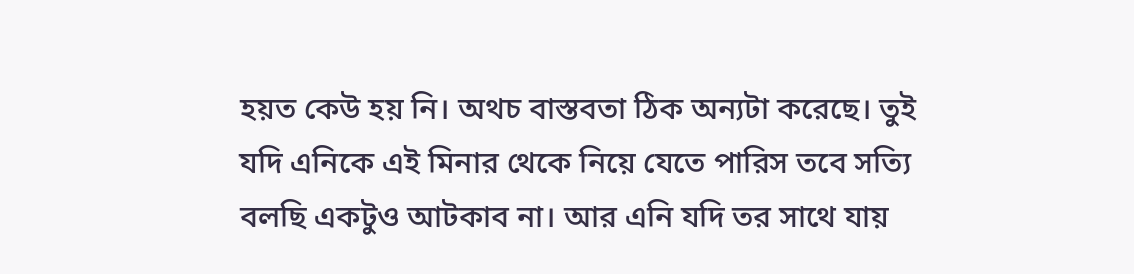হয়ত কেউ হয় নি। অথচ বাস্তবতা ঠিক অন্যটা করেছে। তুই যদি এনিকে এই মিনার থেকে নিয়ে যেতে পারিস তবে সত্যি বলছি একটুও আটকাব না। আর এনি যদি তর সাথে যায়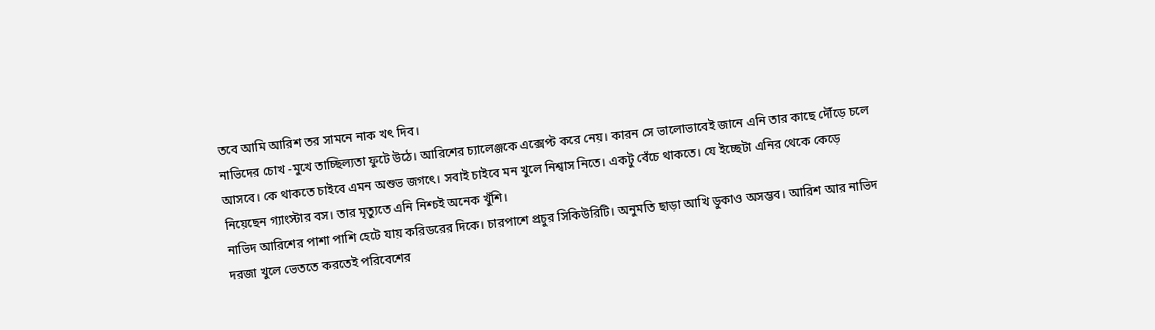তবে আমি আরিশ তর সামনে নাক খৎ দিব।
নাভিদের চোখ -মুখে তাচ্ছিল্যতা ফুটে উঠে। আরিশের চ্যালেঞ্জকে এক্সেপ্ট করে নেয়। কারন সে ভালোভাবেই জানে এনি তার কাছে দৌঁড়ে চলে আসবে। কে থাকতে চাইবে এমন অশুভ জগৎে। সবাই চাইবে মন খুলে নিশ্বাস নিতে। একটু বেঁচে থাকতে। যে ইচ্ছেটা এনির থেকে কেড়ে নিয়েছেন গ্যাংস্টার বস। তার মৃত্যুতে এনি নিশ্চই অনেক খুঁশি।
নাভিদ আরিশের পাশা পাশি হেটে যায় করিডরের দিকে। চারপাশে প্রচুর সিকিউরিটি। অনুমতি ছাড়া আখি ডুকাও অসম্ভব। আরিশ আর নাভিদ দরজা খুলে ভেততে করতেই পরিবেশের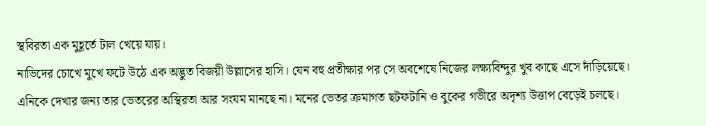স্থবিরতা এক মুহূর্তে টাল খেয়ে যায়।
নাভিদের চোখে মুখে ফটে উঠে এক অদ্ভুত বিজয়ী উল্লাসের হাসি। যেন বহু প্রতীক্ষার পর সে অবশেষে নিজের লক্ষ্যবিন্দুর খুব কাছে এসে দাঁড়িয়েছে। এনিকে দেখার জন্য তার ভেতরের অস্থিরতা আর সংযম মানছে না। মনের ভেতর ক্রমাগত ছটফটানি ও বুকের গভীরে অদৃশ্য উত্তাপ বেড়েই চলছে।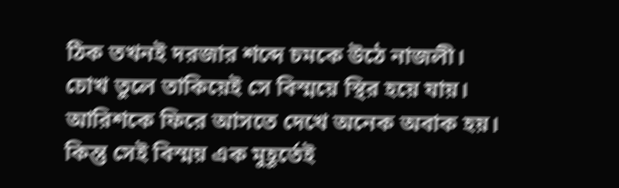ঠিক তখনই দরজার শব্দে চমকে উঠে নাজলী।
চোখ তুলে তাকিয়েই সে বিস্ময়ে স্থির হয়ে যায়। আরিশকে ফিরে আসতে দেখে অনেক অবাক হয়।
কিন্তু সেই বিস্ময় এক মুহূর্তেই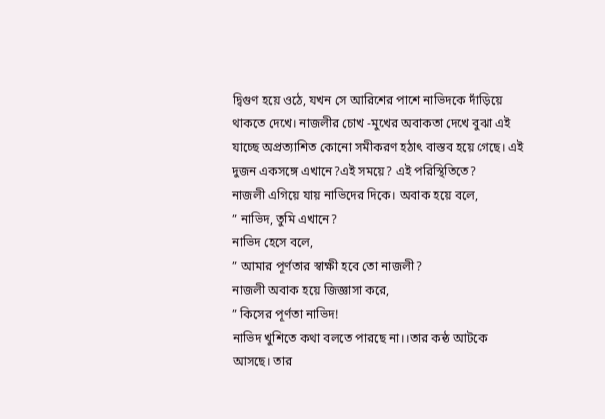দ্বিগুণ হয়ে ওঠে, যখন সে আরিশের পাশে নাভিদকে দাঁড়িয়ে থাকতে দেখে। নাজলীর চোখ -মুখের অবাকতা দেখে বুঝা এই যাচ্ছে অপ্রত্যাশিত কোনো সমীকরণ হঠাৎ বাস্তব হয়ে গেছে। এই দুজন একসঙ্গে এখানে?এই সময়ে? এই পরিস্থিতিতে?
নাজলী এগিয়ে যায় নাভিদের দিকে। অবাক হয়ে বলে,
” নাভিদ, তুমি এখানে?
নাভিদ হেসে বলে,
” আমার পূর্ণতার স্বাক্ষী হবে তো নাজলী?
নাজলী অবাক হয়ে জিজ্ঞাসা করে,
” কিসের পূর্ণতা নাভিদ!
নাভিদ খুশিতে কথা বলতে পারছে না।।তার কন্ঠ আটকে আসছে। তার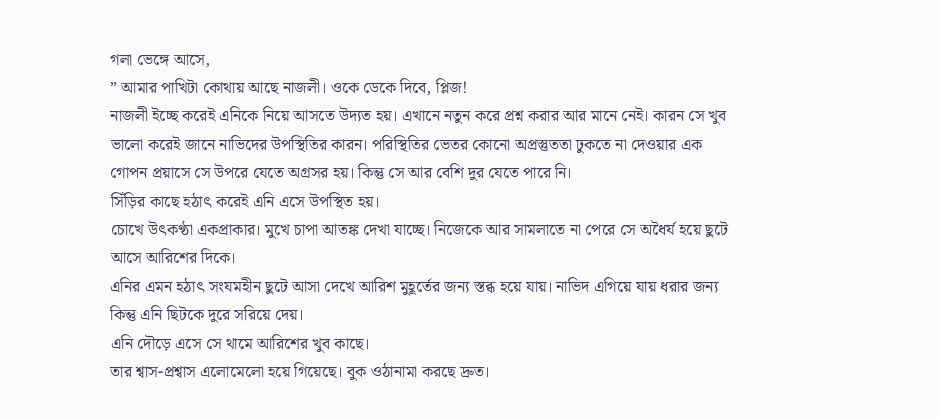গলা ভেঙ্গে আসে,
” আমার পাখিটা কোথায় আছে নাজলী। ওকে ডেকে দিবে, প্লিজ!
নাজলী ইচ্ছে করেই এনিকে নিয়ে আসতে উদ্যত হয়। এখানে নতুন করে প্রশ্ন করার আর মানে নেই। কারন সে খুব ভালো করেই জানে নাভিদের উপস্থিতির কারন। পরিস্থিতির ভেতর কোনো অপ্রস্তুততা ঢুকতে না দেওয়ার এক গোপন প্রয়াসে সে উপরে যেতে অগ্রসর হয়। কিন্তু সে আর বেশি দুর যেতে পারে নি।
সিঁড়ির কাছে হঠাৎ করেই এনি এসে উপস্থিত হয়।
চোখে উৎকণ্ঠা একপ্রাকার। মুখে চাপা আতঙ্ক দেখা যাচ্ছে। নিজেকে আর সামলাতে না পেরে সে অধৈর্য হয়ে ছুটে আসে আরিশের দিকে।
এনির এমন হঠাৎ সংযমহীন ছুটে আসা দেখে আরিশ মুহূর্তের জন্য স্তব্ধ হয়ে যায়। নাভিদ এগিয়ে যায় ধরার জন্য কিন্তু এনি ছিটকে দুরে সরিয়ে দেয়।
এনি দৌড়ে এসে সে থামে আরিশের খুব কাছে।
তার শ্বাস-প্রশ্বাস এলোমেলো হয়ে গিয়েছে। বুক ওঠানামা করছে দ্রুত।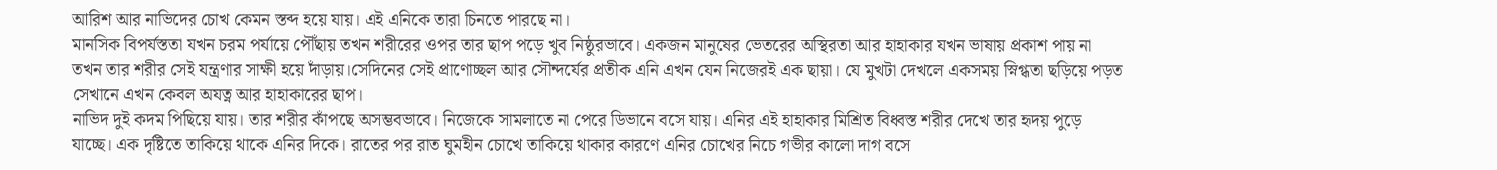আরিশ আর নাভিদের চোখ কেমন স্তব্দ হয়ে যায়। এই এনিকে তারা চিনতে পারছে না।
মানসিক বিপর্যস্ততা যখন চরম পর্যায়ে পৌঁছায় তখন শরীরের ওপর তার ছাপ পড়ে খুব নিষ্ঠুরভাবে। একজন মানুষের ভেতরের অস্থিরতা আর হাহাকার যখন ভাষায় প্রকাশ পায় না তখন তার শরীর সেই যন্ত্রণার সাক্ষী হয়ে দাঁড়ায়।সেদিনের সেই প্রাণোচ্ছল আর সৌন্দর্যের প্রতীক এনি এখন যেন নিজেরই এক ছায়া। যে মুখটা দেখলে একসময় স্নিগ্ধতা ছড়িয়ে পড়ত সেখানে এখন কেবল অযত্ন আর হাহাকারের ছাপ।
নাভিদ দুই কদম পিছিয়ে যায়। তার শরীর কাঁপছে অসম্ভবভাবে। নিজেকে সামলাতে না পেরে ডিভানে বসে যায়। এনির এই হাহাকার মিশ্রিত বিধ্বস্ত শরীর দেখে তার হৃদয় পুড়ে যাচ্ছে। এক দৃষ্টিতে তাকিয়ে থাকে এনির দিকে। রাতের পর রাত ঘুমহীন চোখে তাকিয়ে থাকার কারণে এনির চোখের নিচে গভীর কালো দাগ বসে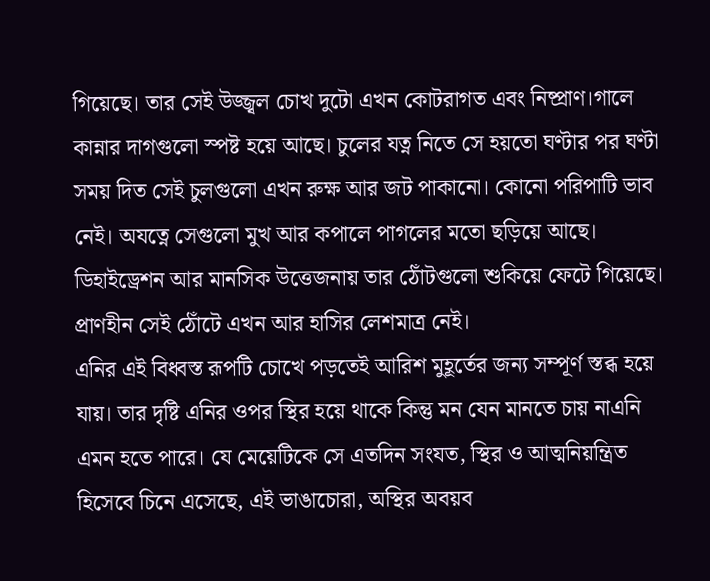গিয়েছে। তার সেই উজ্জ্বল চোখ দুটো এখন কোটরাগত এবং নিষ্প্রাণ।গালে কান্নার দাগগুলো স্পষ্ট হয়ে আছে। চুলের যত্ন নিতে সে হয়তো ঘণ্টার পর ঘণ্টা সময় দিত সেই চুলগুলো এখন রুক্ষ আর জট পাকানো। কোনো পরিপাটি ভাব নেই। অযত্নে সেগুলো মুখ আর কপালে পাগলের মতো ছড়িয়ে আছে। ডিহাইড্রেশন আর মানসিক উত্তেজনায় তার ঠোঁটগুলো শুকিয়ে ফেটে গিয়েছে। প্রাণহীন সেই ঠোঁটে এখন আর হাসির লেশমাত্র নেই।
এনির এই বিধ্বস্ত রূপটি চোখে পড়তেই আরিশ মুহূর্তের জন্য সম্পূর্ণ স্তব্ধ হয়ে যায়। তার দৃষ্টি এনির ওপর স্থির হয়ে থাকে কিন্তু মন যেন মানতে চায় নাএনি এমন হতে পারে। যে মেয়েটিকে সে এতদিন সংযত, স্থির ও আত্মনিয়ন্ত্রিত হিসেবে চিনে এসেছে, এই ভাঙাচোরা, অস্থির অবয়ব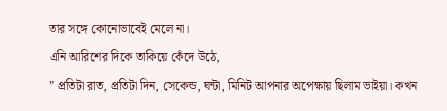তার সঙ্গে কোনোভাবেই মেলে না।
এনি আরিশের দিকে তাকিয়ে কেঁদে উঠে,
” প্রতিটা রাত, প্রতিটা দিন, সেকেন্ড, ঘন্টা, মিনিট আপনার অপেক্ষায় ছিলাম ভাইয়া। কখন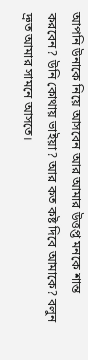আপনি উনাকে নিয়ে আসবেন আর আমার উত্তপ্ত মনকে শান্ত করবেন? উনি কোথায় ভাইয়া? আর কত কষ্ট দিবে আমাকে? বলুন দ্রুত আমার সামনে আসতে।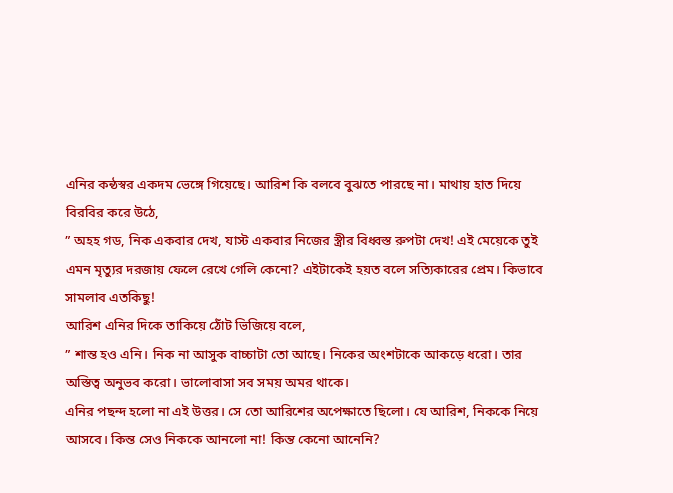এনির কন্ঠস্বর একদম ভেঙ্গে গিয়েছে। আরিশ কি বলবে বুঝতে পারছে না। মাথায় হাত দিয়ে বিরবির করে উঠে,
” অহহ গড, নিক একবার দেখ, যাস্ট একবার নিজের স্ত্রীর বিধ্বস্ত রুপটা দেখ! এই মেয়েকে তুই এমন মৃত্যুর দরজায় ফেলে রেখে গেলি কেনো? এইটাকেই হয়ত বলে সত্যিকারের প্রেম। কিভাবে সামলাব এতকিছু!
আরিশ এনির দিকে তাকিয়ে ঠোঁট ভিজিয়ে বলে,
” শান্ত হও এনি। নিক না আসুক বাচ্চাটা তো আছে। নিকের অংশটাকে আকড়ে ধরো। তার অস্তিত্ব অনুভব করো। ভালোবাসা সব সময় অমর থাকে।
এনির পছন্দ হলো না এই উত্তর। সে তো আরিশের অপেক্ষাতে ছিলো। যে আরিশ, নিককে নিয়ে আসবে। কিন্ত সেও নিককে আনলো না! কিন্ত কেনো আনেনি?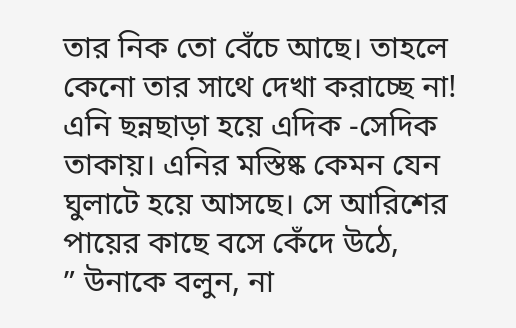তার নিক তো বেঁচে আছে। তাহলে কেনো তার সাথে দেখা করাচ্ছে না!
এনি ছন্নছাড়া হয়ে এদিক -সেদিক তাকায়। এনির মস্তিষ্ক কেমন যেন ঘুলাটে হয়ে আসছে। সে আরিশের পায়ের কাছে বসে কেঁদে উঠে,
” উনাকে বলুন, না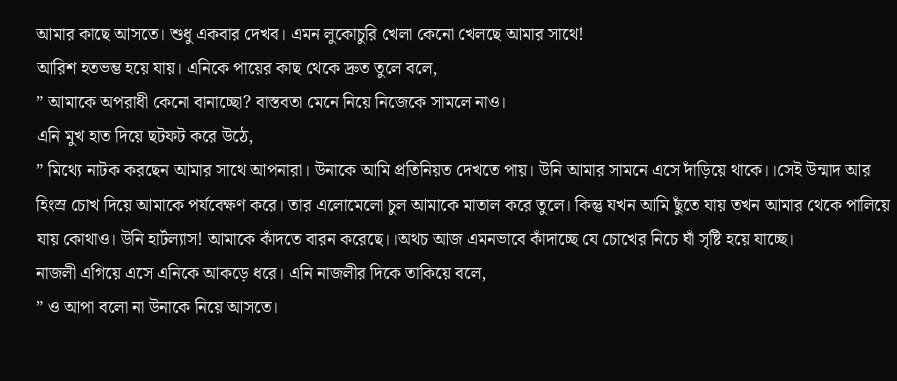আমার কাছে আসতে। শুধু একবার দেখব। এমন লুকোচুরি খেলা কেনো খেলছে আমার সাথে!
আরিশ হতভম্ভ হয়ে যায়। এনিকে পায়ের কাছ থেকে দ্রুত তুলে বলে,
” আমাকে অপরাধী কেনো বানাচ্ছো? বাস্তবতা মেনে নিয়ে নিজেকে সামলে নাও।
এনি মুখ হাত দিয়ে ছটফট করে উঠে,
” মিথ্যে নাটক করছেন আমার সাথে আপনারা। উনাকে আমি প্রতিনিয়ত দেখতে পায়। উনি আমার সামনে এসে দাঁড়িয়ে থাকে।।সেই উন্মাদ আর হিংস্র চোখ দিয়ে আমাকে পর্যবেক্ষণ করে। তার এলোমেলো চুল আমাকে মাতাল করে তুলে। কিন্তু যখন আমি ছুঁতে যায় তখন আমার থেকে পালিয়ে যায় কোথাও। উনি হার্টল্যাস! আমাকে কাঁদতে বারন করেছে।।অথচ আজ এমনভাবে কাঁদাচ্ছে যে চোখের নিচে ঘাঁ সৃষ্টি হয়ে যাচ্ছে।
নাজলী এগিয়ে এসে এনিকে আকড়ে ধরে। এনি নাজলীর দিকে তাকিয়ে বলে,
” ও আপা বলো না উনাকে নিয়ে আসতে।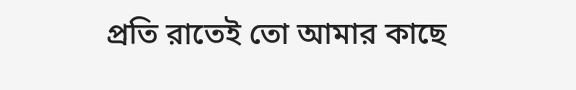প্রতি রাতেই তো আমার কাছে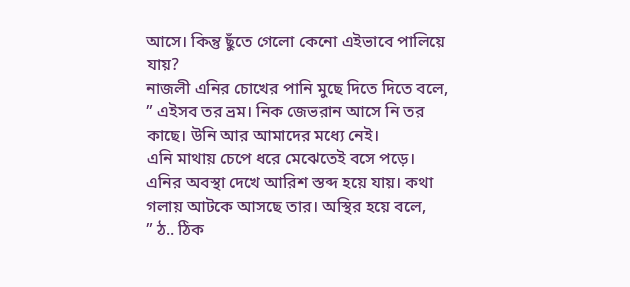আসে। কিন্তু ছুঁতে গেলো কেনো এইভাবে পালিয়ে যায়?
নাজলী এনির চোখের পানি মুছে দিতে দিতে বলে,
” এইসব তর ভ্রম। নিক জেভরান আসে নি তর কাছে। উনি আর আমাদের মধ্যে নেই।
এনি মাথায় চেপে ধরে মেঝেতেই বসে পড়ে।
এনির অবস্থা দেখে আরিশ স্তব্দ হয়ে যায়। কথা গলায় আটকে আসছে তার। অস্থির হয়ে বলে,
” ঠ.. ঠিক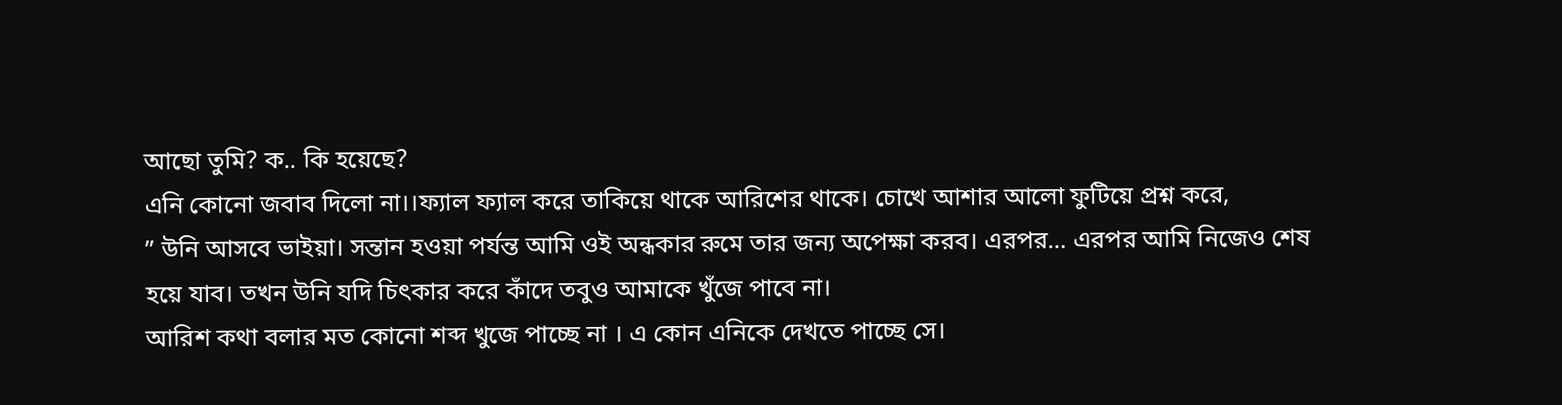আছো তুমি? ক.. কি হয়েছে?
এনি কোনো জবাব দিলো না।।ফ্যাল ফ্যাল করে তাকিয়ে থাকে আরিশের থাকে। চোখে আশার আলো ফুটিয়ে প্রশ্ন করে,
” উনি আসবে ভাইয়া। সন্তান হওয়া পর্যন্ত আমি ওই অন্ধকার রুমে তার জন্য অপেক্ষা করব। এরপর… এরপর আমি নিজেও শেষ হয়ে যাব। তখন উনি যদি চিৎকার করে কাঁদে তবুও আমাকে খুঁজে পাবে না।
আরিশ কথা বলার মত কোনো শব্দ খুজে পাচ্ছে না । এ কোন এনিকে দেখতে পাচ্ছে সে।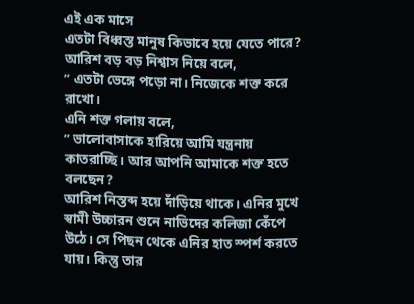এই এক মাসে
এতটা বিধ্বস্ত মানুষ কিভাবে হয়ে যেতে পারে?
আরিশ বড় বড় নিশ্বাস নিয়ে বলে,
” এতটা ভেঙ্গে পড়ো না। নিজেকে শক্ত করে রাখো।
এনি শক্ত গলায় বলে,
” ভালোবাসাকে হারিয়ে আমি যন্ত্রনায় কাতরাচ্ছি। আর আপনি আমাকে শক্ত হতে বলছেন?
আরিশ নিস্তব্দ হয়ে দাঁড়িয়ে থাকে। এনির মুখে স্বামী উচ্চারন শুনে নাভিদের কলিজা কেঁপে উঠে। সে পিছন থেকে এনির হাত স্পর্শ করতে যায়। কিন্তু তার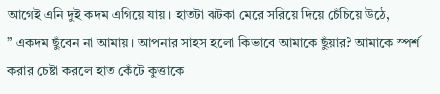আগেই এনি দুই কদম এগিয়ে যায়। হাতটা ঝটকা মেরে সরিয়ে দিয়ে চেঁচিয়ে উঠে,
” একদম ছুঁবেন না আমায়। আপনার সাহস হলো কিভাবে আমাকে ছুঁয়ার? আমাকে স্পর্শ করার চেষ্টা করলে হাত কেঁটে কুত্তাকে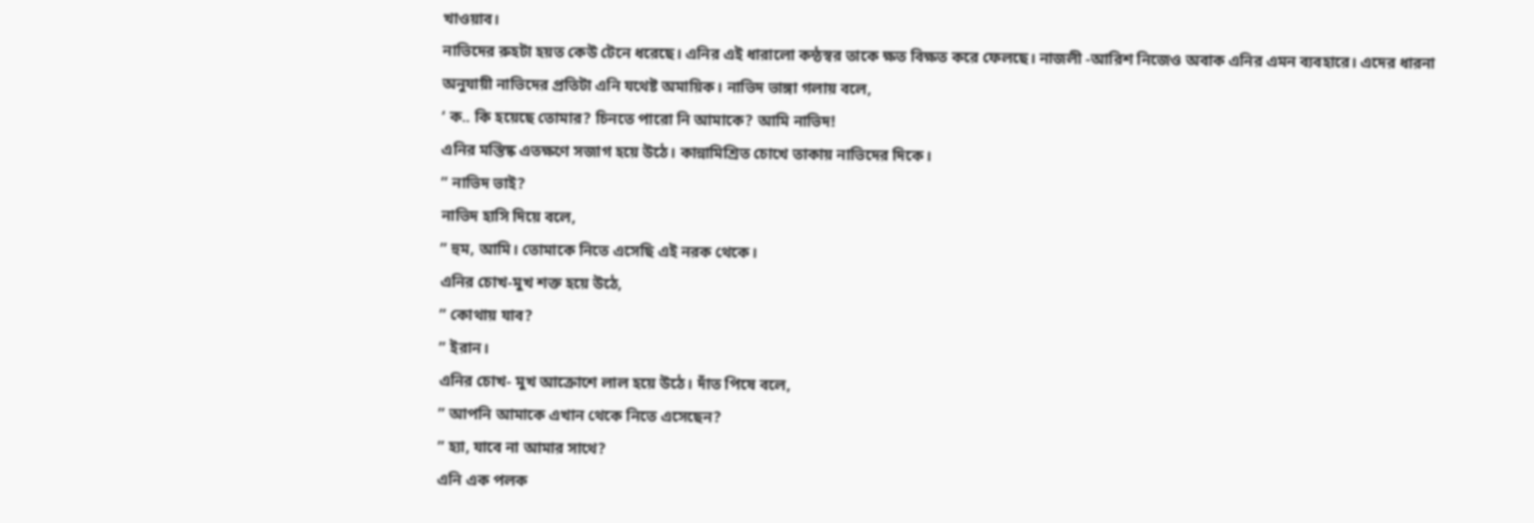খাওয়াব।
নাভিদের রুহটা হয়ত কেউ টেনে ধরেছে। এনির এই ধারালো কন্ঠস্বর তাকে ক্ষত বিক্ষত করে ফেলছে। নাজলী -আরিশ নিজেও অবাক এনির এমন ব্যবহারে। এদের ধারনা অনুযায়ী নাভিদের প্রতিটা এনি যথেষ্ট অমায়িক। নাভিদ ভাঙ্গা গলায় বলে,
‘ ক.. কি হয়েছে তোমার? চিনতে পারো নি আমাকে? আমি নাভিদ!
এনির মস্তিষ্ক এতক্ষণে সজাগ হয়ে উঠে। কান্নামিশ্রিত চোখে তাকায় নাভিদের দিকে।
” নাভিদ ভাই?
নাভিদ হাসি দিয়ে বলে,
” হুম, আমি। তোমাকে নিতে এসেছি এই নরক থেকে।
এনির চোখ-মুখ শক্ত হয়ে উঠে,
” কোথায় যাব?
” ইরান।
এনির চোখ- মুখ আক্রোশে লাল হয়ে উঠে। দাঁত পিষে বলে,
” আপনি আমাকে এখান থেকে নিতে এসেছেন?
” হ্যা, যাবে না আমার সাথে?
এনি এক পলক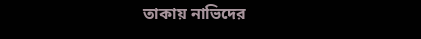তাকায় নাভিদের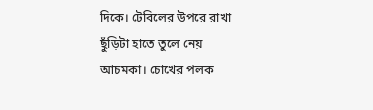দিকে। টেবিলের উপরে রাখা ছুঁড়িটা হাতে তুলে নেয় আচমকা। চোখের পলক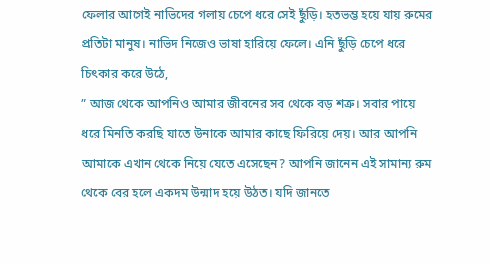ফেলার আগেই নাভিদের গলায় চেপে ধরে সেই ছুঁড়ি। হতভম্ভ হয়ে যায় রুমের প্রতিটা মানুষ। নাভিদ নিজেও ভাষা হারিয়ে ফেলে। এনি ছুঁড়ি চেপে ধরে চিৎকার করে উঠে,
” আজ থেকে আপনিও আমার জীবনের সব থেকে বড় শত্রু। সবার পায়ে ধরে মিনতি করছি যাতে উনাকে আমার কাছে ফিরিয়ে দেয়। আর আপনি আমাকে এখান থেকে নিয়ে যেতে এসেছেন? আপনি জানেন এই সামান্য রুম থেকে বের হলে একদম উন্মাদ হয়ে উঠত। যদি জানতে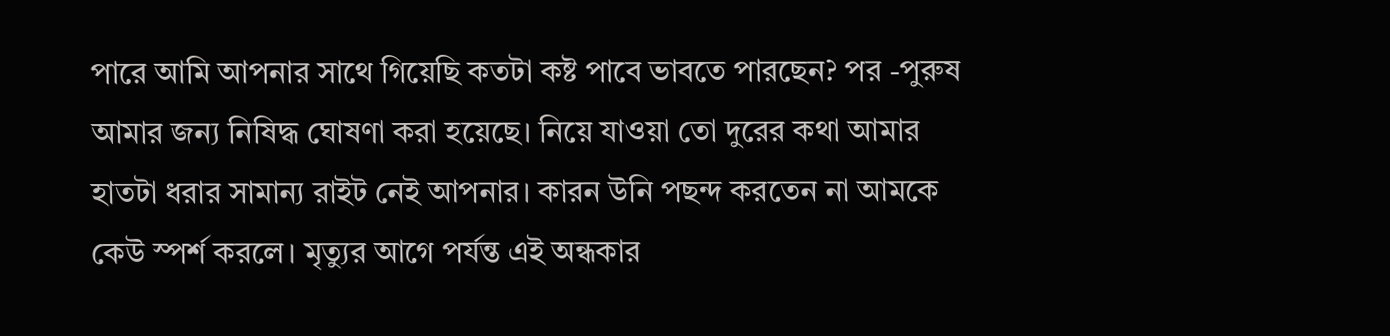পারে আমি আপনার সাথে গিয়েছি কতটা কষ্ট পাবে ভাবতে পারছেন? পর -পুরুষ আমার জন্য নিষিদ্ধ ঘোষণা করা হয়েছে। নিয়ে যাওয়া তো দুরের কথা আমার হাতটা ধরার সামান্য রাইট নেই আপনার। কারন উনি পছন্দ করতেন না আমকে কেউ স্পর্শ করলে। মৃত্যুর আগে পর্যন্ত এই অন্ধকার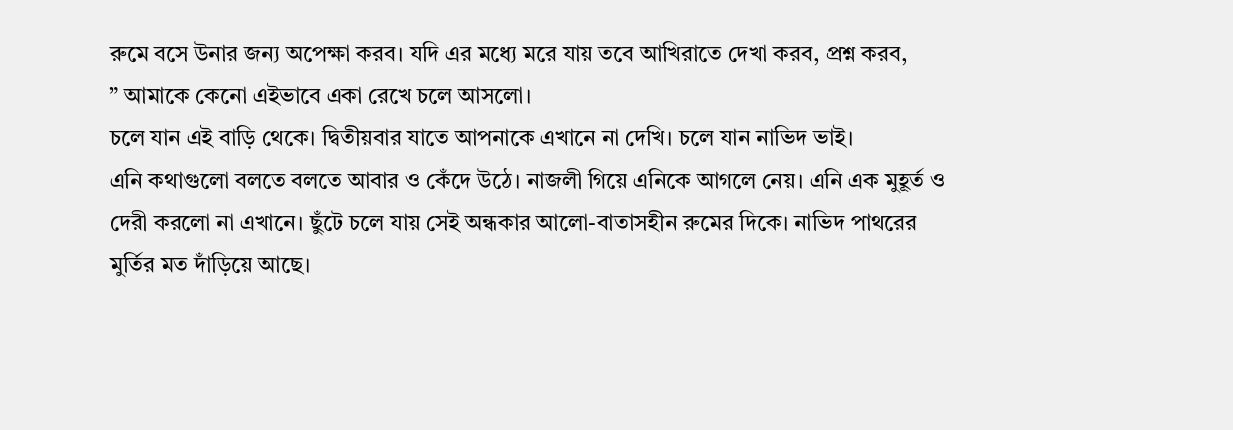রুমে বসে উনার জন্য অপেক্ষা করব। যদি এর মধ্যে মরে যায় তবে আখিরাতে দেখা করব, প্রশ্ন করব,
” আমাকে কেনো এইভাবে একা রেখে চলে আসলো।
চলে যান এই বাড়ি থেকে। দ্বিতীয়বার যাতে আপনাকে এখানে না দেখি। চলে যান নাভিদ ভাই।
এনি কথাগুলো বলতে বলতে আবার ও কেঁদে উঠে। নাজলী গিয়ে এনিকে আগলে নেয়। এনি এক মুহূর্ত ও দেরী করলো না এখানে। ছুঁটে চলে যায় সেই অন্ধকার আলো-বাতাসহীন রুমের দিকে। নাভিদ পাথরের মুর্তির মত দাঁড়িয়ে আছে।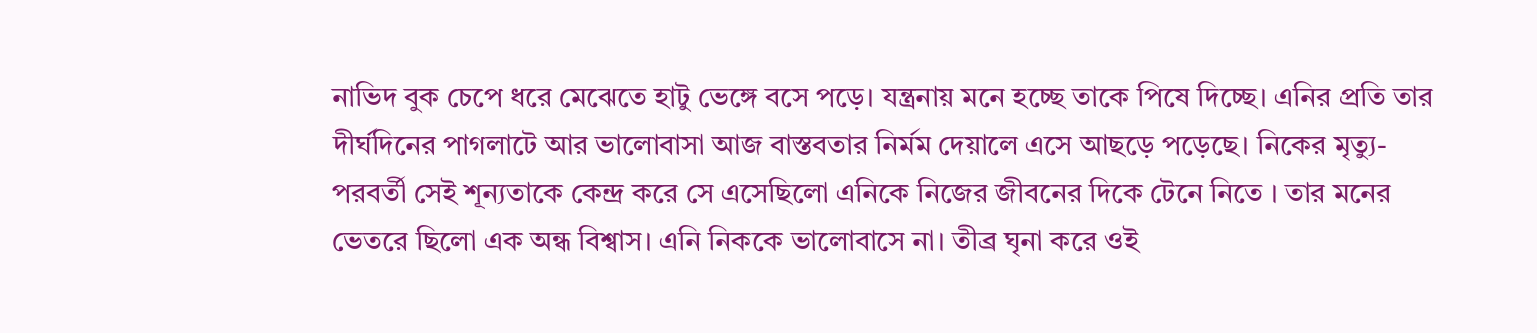নাভিদ বুক চেপে ধরে মেঝেতে হাটু ভেঙ্গে বসে পড়ে। যন্ত্রনায় মনে হচ্ছে তাকে পিষে দিচ্ছে। এনির প্রতি তার দীর্ঘদিনের পাগলাটে আর ভালোবাসা আজ বাস্তবতার নির্মম দেয়ালে এসে আছড়ে পড়েছে। নিকের মৃত্যু-পরবর্তী সেই শূন্যতাকে কেন্দ্র করে সে এসেছিলো এনিকে নিজের জীবনের দিকে টেনে নিতে । তার মনের ভেতরে ছিলো এক অন্ধ বিশ্বাস। এনি নিককে ভালোবাসে না। তীব্র ঘৃনা করে ওই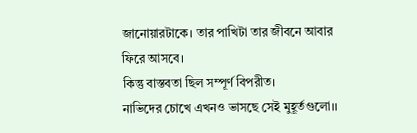জানোয়ারটাকে। তার পাখিটা তার জীবনে আবার ফিরে আসবে।
কিন্তু বাস্তবতা ছিল সম্পূর্ণ বিপরীত।
নাভিদের চোখে এখনও ভাসছে সেই মুহূর্তগুলো।।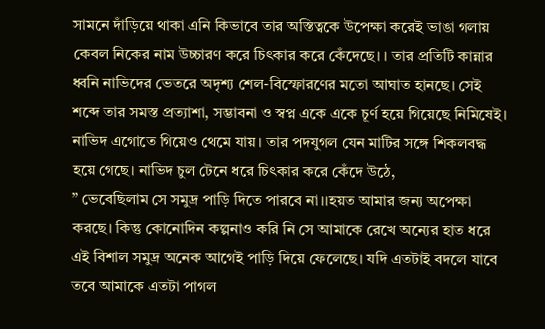সামনে দাঁড়িয়ে থাকা এনি কিভাবে তার অস্তিত্বকে উপেক্ষা করেই ভাঙা গলায় কেবল নিকের নাম উচ্চারণ করে চিৎকার করে কেঁদেছে। । তার প্রতিটি কান্নার ধ্বনি নাভিদের ভেতরে অদৃশ্য শেল-বিস্ফোরণের মতো আঘাত হানছে। সেই শব্দে তার সমস্ত প্রত্যাশা, সম্ভাবনা ও স্বপ্ন একে একে চূর্ণ হয়ে গিয়েছে নিমিষেই।
নাভিদ এগোতে গিয়েও থেমে যায়। তার পদযুগল যেন মাটির সঙ্গে শিকলবদ্ধ হয়ে গেছে। নাভিদ চুল টেনে ধরে চিৎকার করে কেঁদে উঠে,
” ভেবেছিলাম সে সমুদ্র পাড়ি দিতে পারবে না।।হয়ত আমার জন্য অপেক্ষা করছে। কিন্তু কোনোদিন কল্পনাও করি নি সে আমাকে রেখে অন্যের হাত ধরে এই বিশাল সমুদ্র অনেক আগেই পাড়ি দিয়ে ফেলেছে। যদি এতটাই বদলে যাবে তবে আমাকে এতটা পাগল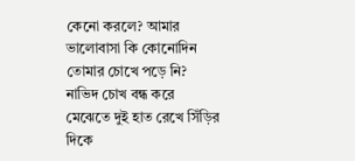কেনো করলে? আমার ভালোবাসা কি কোনোদিন তোমার চোখে পড়ে নি?
নাভিদ চোখ বন্ধ করে মেঝেতে দুই হাত রেখে সিঁড়ির দিকে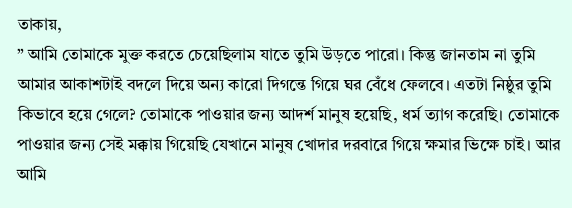তাকায়,
” আমি তোমাকে মুক্ত করতে চেয়েছিলাম যাতে তুমি উড়তে পারো। কিন্তু জানতাম না তুমি আমার আকাশটাই বদলে দিয়ে অন্য কারো দিগন্তে গিয়ে ঘর বেঁধে ফেলবে। এতটা নিষ্ঠুর তুমি কিভাবে হয়ে গেলে? তোমাকে পাওয়ার জন্য আদর্শ মানুষ হয়েছি, ধর্ম ত্যাগ করেছি। তোমাকে পাওয়ার জন্য সেই মক্কায় গিয়েছি যেখানে মানুষ খোদার দরবারে গিয়ে ক্ষমার ভিক্ষে চাই। আর আমি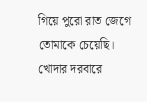গিয়ে পুরো রাত জেগে তোমাকে চেয়েছি। খোদার দরবারে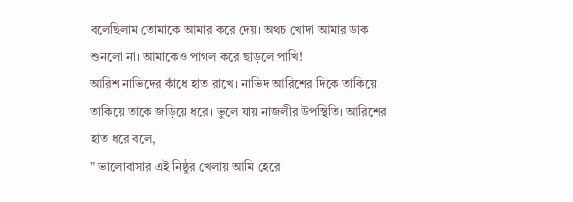বলেছিলাম তোমাকে আমার করে দেয়। অথচ খোদা আমার ডাক শুনলো না। আমাকেও পাগল করে ছাড়লে পাখি!
আরিশ নাভিদের কাঁধে হাত রাখে। নাভিদ আরিশের দিকে তাকিয়ে তাকিয়ে তাকে জড়িয়ে ধরে। ভুলে যায় নাজলীর উপস্থিতি। আরিশের হাত ধরে বলে,
” ভালোবাসার এই নিষ্ঠুর খেলায় আমি হেরে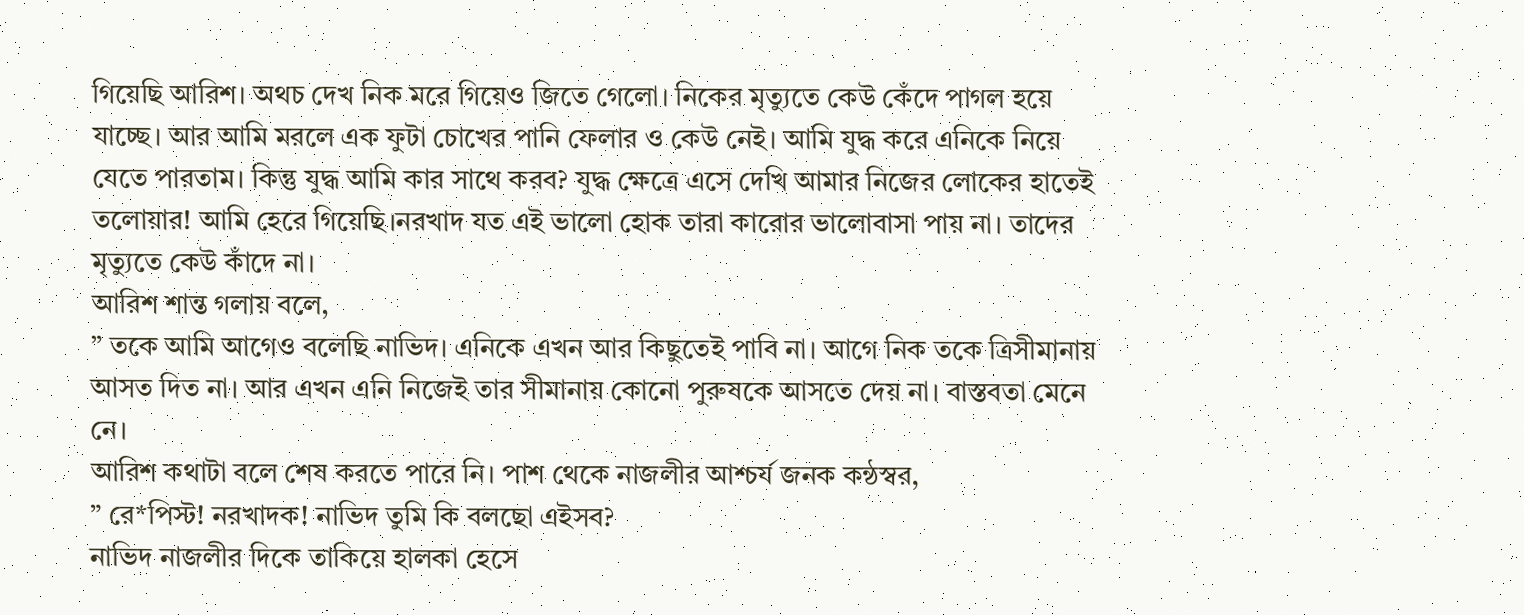গিয়েছি আরিশ। অথচ দেখ নিক মরে গিয়েও জিতে গেলো। নিকের মৃত্যুতে কেউ কেঁদে পাগল হয়ে যাচ্ছে। আর আমি মরলে এক ফুটা চোখের পানি ফেলার ও কেউ নেই। আমি যুদ্ধ করে এনিকে নিয়ে যেতে পারতাম। কিন্তু যুদ্ধ আমি কার সাথে করব? যুদ্ধ ক্ষেত্রে এসে দেখি আমার নিজের লোকের হাতেই তলোয়ার! আমি হেরে গিয়েছি।নরখাদ যত এই ভালো হোক তারা কারোর ভালোবাসা পায় না। তাদের মৃত্যুতে কেউ কাঁদে না।
আরিশ শান্ত গলায় বলে,
” তকে আমি আগেও বলেছি নাভিদ। এনিকে এখন আর কিছুতেই পাবি না। আগে নিক তকে ত্রিসীমানায় আসত দিত না। আর এখন এনি নিজেই তার সীমানায় কোনো পুরুষকে আসতে দেয় না। বাস্তবতা মেনে নে।
আরিশ কথাটা বলে শেষ করতে পারে নি। পাশ থেকে নাজলীর আশ্চর্য জনক কন্ঠস্বর,
” রে*পিস্ট! নরখাদক! নাভিদ তুমি কি বলছো এইসব?
নাভিদ নাজলীর দিকে তাকিয়ে হালকা হেসে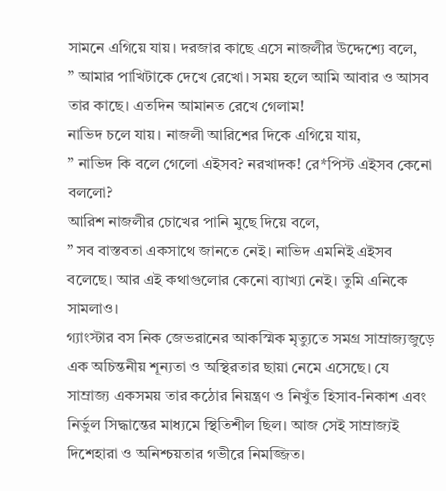সামনে এগিয়ে যায়। দরজার কাছে এসে নাজলীর উদ্দেশ্যে বলে,
” আমার পাখিটাকে দেখে রেখো। সময় হলে আমি আবার ও আসব তার কাছে। এতদিন আমানত রেখে গেলাম!
নাভিদ চলে যায়। নাজলী আরিশের দিকে এগিয়ে যায়,
” নাভিদ কি বলে গেলো এইসব? নরখাদক! রে*পিস্ট এইসব কেনো বললো?
আরিশ নাজলীর চোখের পানি মুছে দিয়ে বলে,
” সব বাস্তবতা একসাথে জানতে নেই। নাভিদ এমনিই এইসব বলেছে। আর এই কথাগুলোর কেনো ব্যাখ্যা নেই। তুমি এনিকে সামলাও।
গ্যাংস্টার বস নিক জেভরানের আকস্মিক মৃত্যুতে সমগ্র সাম্রাজ্যজুড়ে এক অচিন্তনীয় শূন্যতা ও অস্থিরতার ছায়া নেমে এসেছে। যে সাম্রাজ্য একসময় তার কঠোর নিয়ন্ত্রণ ও নিখুঁত হিসাব-নিকাশ এবং নির্ভুল সিদ্ধান্তের মাধ্যমে স্থিতিশীল ছিল। আজ সেই সাম্রাজ্যই দিশেহারা ও অনিশ্চয়তার গভীরে নিমজ্জিত।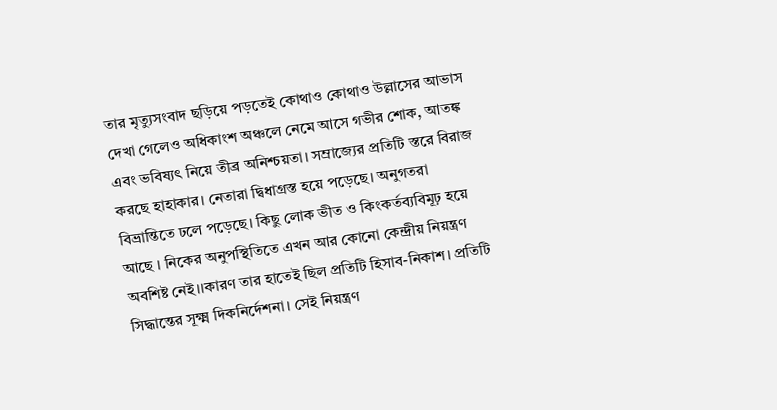তার মৃত্যুসংবাদ ছড়িয়ে পড়তেই কোথাও কোথাও উল্লাসের আভাস দেখা গেলেও অধিকাংশ অঞ্চলে নেমে আসে গভীর শোক, আতঙ্ক এবং ভবিষ্যৎ নিয়ে তীব্র অনিশ্চয়তা। সম্রাজ্যের প্রতিটি স্তরে বিরাজ করছে হাহাকার। নেতারা দ্বিধাগ্রস্ত হয়ে পড়েছে। অনুগতরা বিভ্রান্তিতে ঢলে পড়েছে। কিছু লোক ভীত ও কিংকর্তব্যবিমূঢ় হয়ে আছে । নিকের অনুপস্থিতিতে এখন আর কোনো কেন্দ্রীয় নিয়ন্ত্রণ অবশিষ্ট নেই।।কারণ তার হাতেই ছিল প্রতিটি হিসাব-নিকাশ। প্রতিটি সিদ্ধান্তের সূক্ষ্ম দিকনির্দেশনা। সেই নিয়ন্ত্রণ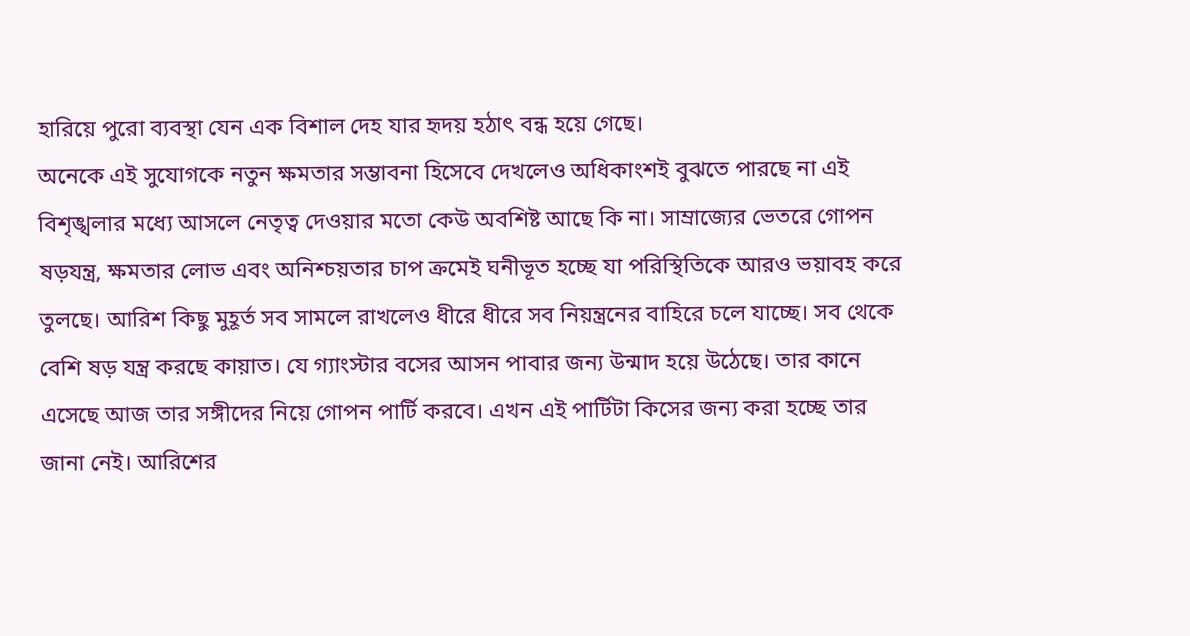হারিয়ে পুরো ব্যবস্থা যেন এক বিশাল দেহ যার হৃদয় হঠাৎ বন্ধ হয়ে গেছে।
অনেকে এই সুযোগকে নতুন ক্ষমতার সম্ভাবনা হিসেবে দেখলেও অধিকাংশই বুঝতে পারছে না এই বিশৃঙ্খলার মধ্যে আসলে নেতৃত্ব দেওয়ার মতো কেউ অবশিষ্ট আছে কি না। সাম্রাজ্যের ভেতরে গোপন ষড়যন্ত্র, ক্ষমতার লোভ এবং অনিশ্চয়তার চাপ ক্রমেই ঘনীভূত হচ্ছে যা পরিস্থিতিকে আরও ভয়াবহ করে তুলছে। আরিশ কিছু মুহূর্ত সব সামলে রাখলেও ধীরে ধীরে সব নিয়ন্ত্রনের বাহিরে চলে যাচ্ছে। সব থেকে বেশি ষড় যন্ত্র করছে কায়াত। যে গ্যাংস্টার বসের আসন পাবার জন্য উন্মাদ হয়ে উঠেছে। তার কানে এসেছে আজ তার সঙ্গীদের নিয়ে গোপন পার্টি করবে। এখন এই পার্টিটা কিসের জন্য করা হচ্ছে তার জানা নেই। আরিশের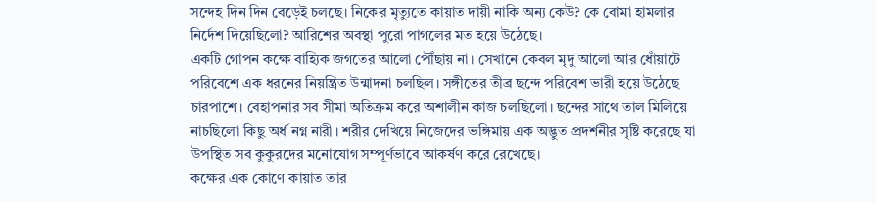সন্দেহ দিন দিন বেড়েই চলছে। নিকের মৃত্যুতে কায়াত দায়ী নাকি অন্য কেউ? কে বোমা হামলার নির্দেশ দিয়েছিলো? আরিশের অবস্থা পুরো পাগলের মত হয়ে উঠেছে।
একটি গোপন কক্ষে বাহ্যিক জগতের আলো পৌঁছায় না। সেখানে কেবল মৃদু আলো আর ধোঁয়াটে পরিবেশে এক ধরনের নিয়ন্ত্রিত উন্মাদনা চলছিল। সঙ্গীতের তীব্র ছন্দে পরিবেশ ভারী হয়ে উঠেছে চারপাশে। বেহাপনার সব সীমা অতিক্রম করে অশালীন কাজ চলছিলো। ছন্দের সাথে তাল মিলিয়ে নাচছিলো কিছু অর্ধ নগ্ন নারী। শরীর দেখিয়ে নিজেদের ভঙ্গিমায় এক অদ্ভুত প্রদর্শনীর সৃষ্টি করেছে যা উপস্থিত সব কুকুরদের মনোযোগ সম্পূর্ণভাবে আকর্ষণ করে রেখেছে।
কক্ষের এক কোণে কায়াত তার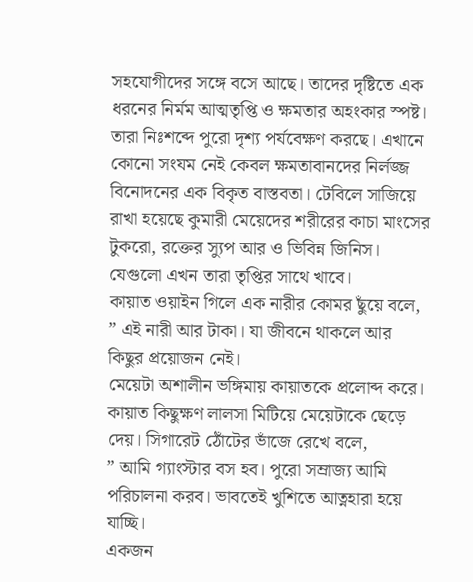সহযোগীদের সঙ্গে বসে আছে। তাদের দৃষ্টিতে এক ধরনের নির্মম আত্মতৃপ্তি ও ক্ষমতার অহংকার স্পষ্ট। তারা নিঃশব্দে পুরো দৃশ্য পর্যবেক্ষণ করছে। এখানে কোনো সংযম নেই কেবল ক্ষমতাবানদের নির্লজ্জ বিনোদনের এক বিকৃত বাস্তবতা। টেবিলে সাজিয়ে রাখা হয়েছে কুমারী মেয়েদের শরীরের কাচা মাংসের টুকরো, রক্তের স্যুপ আর ও ভিবিন্ন জিনিস। যেগুলো এখন তারা তৃপ্তির সাথে খাবে।
কায়াত ওয়াইন গিলে এক নারীর কোমর ছুঁয়ে বলে,
” এই নারী আর টাকা। যা জীবনে থাকলে আর কিছুর প্রয়োজন নেই।
মেয়েটা অশালীন ভঙ্গিমায় কায়াতকে প্রলোব্দ করে। কায়াত কিছুক্ষণ লালসা মিটিয়ে মেয়েটাকে ছেড়ে দেয়। সিগারেট ঠোঁটের ভাঁজে রেখে বলে,
” আমি গ্যাংস্টার বস হব। পুরো সম্রাজ্য আমি পরিচালনা করব। ভাবতেই খুশিতে আত্নহারা হয়ে যাচ্ছি।
একজন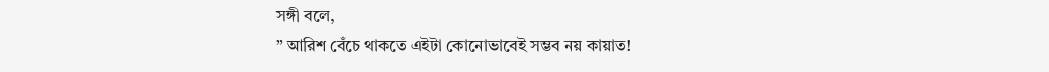সঙ্গী বলে,
” আরিশ বেঁচে থাকতে এইটা কোনোভাবেই সম্ভব নয় কায়াত!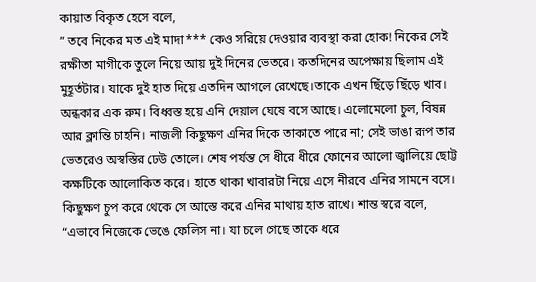কায়াত বিকৃত হেসে বলে,
” তবে নিকের মত এই মাদা*** কেও সরিয়ে দেওয়ার ব্যবস্থা করা হোক! নিকের সেই রক্ষীতা মাগীকে তুলে নিয়ে আয় দুই দিনের ভেতরে। কতদিনের অপেক্ষায় ছিলাম এই মুহূর্তটার। যাকে দুই হাত দিয়ে এতদিন আগলে রেখেছে।তাকে এখন ছিঁড়ে ছিঁড়ে খাব।
অন্ধকার এক রুম। বিধ্বস্ত হয়ে এনি দেয়াল ঘেষে বসে আছে। এলোমেলো চুল, বিষন্ন আর ক্লান্তি চাহনি। নাজলী কিছুক্ষণ এনির দিকে তাকাতে পারে না; সেই ভাঙা রূপ তার ভেতরেও অস্বস্তির ঢেউ তোলে। শেষ পর্যন্ত সে ধীরে ধীরে ফোনের আলো জ্বালিয়ে ছোট্ট কক্ষটিকে আলোকিত করে। হাতে থাকা খাবারটা নিয়ে এসে নীরবে এনির সামনে বসে।
কিছুক্ষণ চুপ করে থেকে সে আস্তে করে এনির মাথায় হাত রাখে। শান্ত স্বরে বলে,
“এভাবে নিজেকে ভেঙে ফেলিস না। যা চলে গেছে তাকে ধরে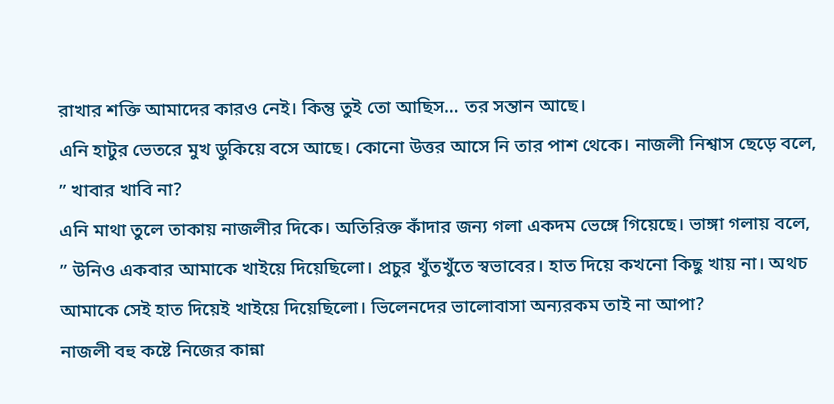রাখার শক্তি আমাদের কারও নেই। কিন্তু তুই তো আছিস… তর সন্তান আছে।
এনি হাটুর ভেতরে মুখ ডুকিয়ে বসে আছে। কোনো উত্তর আসে নি তার পাশ থেকে। নাজলী নিশ্বাস ছেড়ে বলে,
” খাবার খাবি না?
এনি মাথা তুলে তাকায় নাজলীর দিকে। অতিরিক্ত কাঁদার জন্য গলা একদম ভেঙ্গে গিয়েছে। ভাঙ্গা গলায় বলে,
” উনিও একবার আমাকে খাইয়ে দিয়েছিলো। প্রচুর খুঁতখুঁতে স্বভাবের। হাত দিয়ে কখনো কিছু খায় না। অথচ আমাকে সেই হাত দিয়েই খাইয়ে দিয়েছিলো। ভিলেনদের ভালোবাসা অন্যরকম তাই না আপা?
নাজলী বহু কষ্টে নিজের কান্না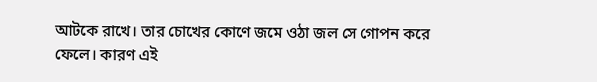আটকে রাখে। তার চোখের কোণে জমে ওঠা জল সে গোপন করে ফেলে। কারণ এই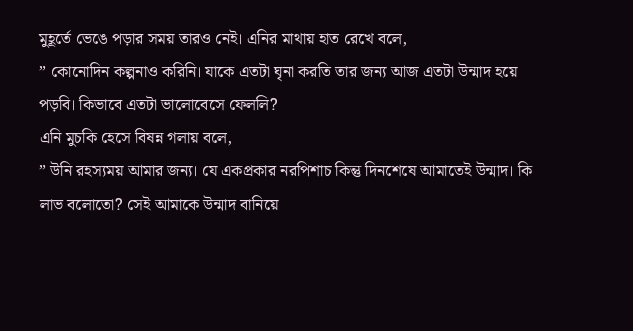মুহূর্তে ভেঙে পড়ার সময় তারও নেই। এনির মাথায় হাত রেখে বলে,
” কোনোদিন কল্পনাও করিনি। যাকে এতটা ঘৃনা করতি তার জন্য আজ এতটা উন্মাদ হয়ে পড়বি। কিভাবে এতটা ভালোবেসে ফেললি?
এনি মুচকি হেসে বিষন্ন গলায় বলে,
” উনি রহস্যময় আমার জন্য। যে একপ্রকার নরপিশাচ কিন্তু দিনশেষে আমাতেই উন্মাদ। কি লাভ বলোতো? সেই আমাকে উন্মাদ বানিয়ে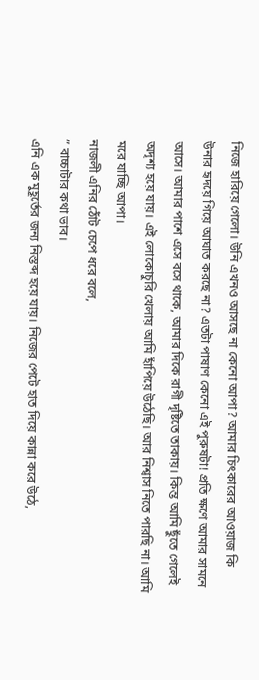নিজে হারিয়ে গেলো। উনি এখনও আসছে না কেনো আপা? আমার চিৎকারের আওয়াজ কি উনার হৃদয়ে গিয়ে আঘাত করছে না? এতটা পাষাণ কেনো এই পুরুষটা! প্রতি ক্ষণে আমার সামনে আসে। আমার পাশে এসে বসে থাকে, আমার দিকে রাগী দৃষ্টিতে তাকায়। কিন্ত আমি ছুঁতে গেলেই অদৃশ্য হয়ে যায়। এই লোকোচুরি খেলায় আমি হাঁপিয়ে উঠেছি। আর নিশ্বাস নিতে পারছি না। আমি মরে যাচ্ছি আপা।
নাজলী এনির ঠোঁট চেপে ধরে বলে,
” বাচ্চাটার কথা ভাব।
এনি এক মুহূর্তের জন্য নিস্তব্দ হয়ে যায়। নিজের পেটে হাত দিয়ে কান্না করে উঠে,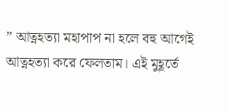” আত্নহত্যা মহাপাপ না হলে বহু আগেই আত্নহত্যা করে ফেলতাম। এই মুহূর্তে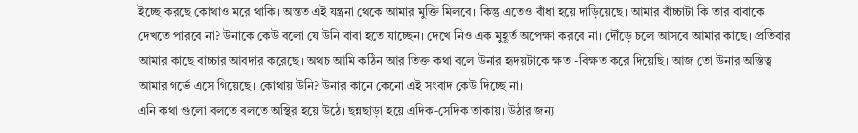ইচ্ছে করছে কোথাও মরে থাকি। অন্তত এই যন্ত্রনা থেকে আমার মুক্তি মিলবে। কিন্তু এতেও বাঁধা হয়ে দাড়িয়েছে। আমার বাঁচ্চাটা কি তার বাবাকে দেখতে পারবে না? উনাকে কেউ বলো যে উনি বাবা হতে যাচ্ছেন। দেখে নিও এক মুহূর্ত অপেক্ষা করবে না। দৌঁড়ে চলে আসবে আমার কাছে। প্রতিবার আমার কাছে বাচ্চার আবদার করেছে। অথচ আমি কঠিন আর তিক্ত কথা বলে উনার হৃদয়টাকে ক্ষত -বিক্ষত করে দিয়েছি। আজ তো উনার অস্তিত্ব আমার গর্ভে এসে গিয়েছে। কোথায় উনি? উনার কানে কেনো এই সংবাদ কেউ দিচ্ছে না।
এনি কথা গুলো বলতে বলতে অস্থির হয়ে উঠে। ছন্নছাড়া হয়ে এদিক-সেদিক তাকায়। উঠার জন্য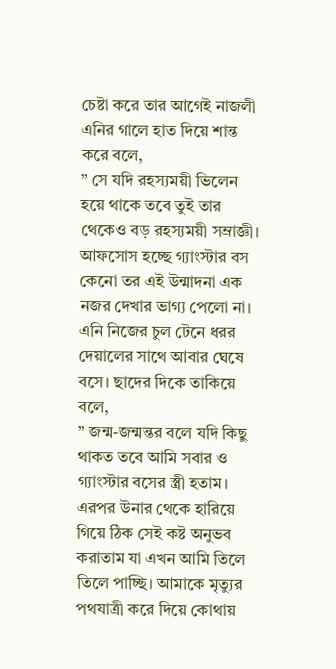চেষ্টা করে তার আগেই নাজলী এনির গালে হাত দিয়ে শান্ত করে বলে,
” সে যদি রহস্যময়ী ভিলেন হয়ে থাকে তবে তুই তার থেকেও বড় রহস্যময়ী সম্রাজ্ঞী। আফসোস হচ্ছে গ্যাংস্টার বস কেনো তর এই উন্মাদনা এক নজর দেখার ভাগ্য পেলো না।
এনি নিজের চুল টেনে ধরর দেয়ালের সাথে আবার ঘেষে বসে। ছাদের দিকে তাকিয়ে বলে,
” জন্ম-জন্মন্তর বলে যদি কিছু থাকত তবে আমি সবার ও গ্যাংস্টার বসের স্ত্রী হতাম। এরপর উনার থেকে হারিয়ে গিয়ে ঠিক সেই কষ্ট অনুভব করাতাম যা এখন আমি তিলে তিলে পাচ্ছি। আমাকে মৃত্যুর পথযাত্রী করে দিয়ে কোথায়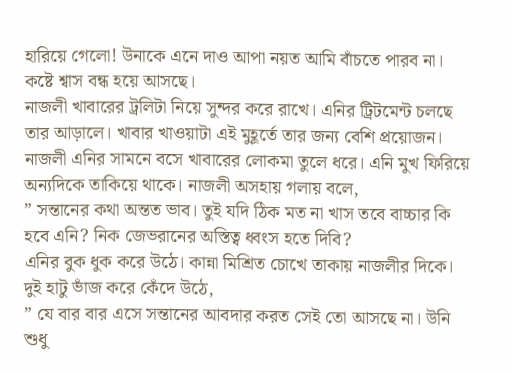হারিয়ে গেলো! উনাকে এনে দাও আপা নয়ত আমি বাঁচতে পারব না। কষ্টে শ্বাস বন্ধ হয়ে আসছে।
নাজলী খাবারের ট্রলিটা নিয়ে সুন্দর করে রাখে। এনির ট্রিটমেন্ট চলছে তার আড়ালে। খাবার খাওয়াটা এই মুহূর্তে তার জন্য বেশি প্রয়োজন। নাজলী এনির সামনে বসে খাবারের লোকমা তুলে ধরে। এনি মুখ ফিরিয়ে অন্যদিকে তাকিয়ে থাকে। নাজলী অসহায় গলায় বলে,
” সন্তানের কথা অন্তত ভাব। তুই যদি ঠিক মত না খাস তবে বাচ্চার কি হবে এনি? নিক জেভরানের অস্তিত্ব ধ্বংস হতে দিবি?
এনির বুক ধুক করে উঠে। কান্না মিশ্রিত চোখে তাকায় নাজলীর দিকে। দুই হাটু ভাঁজ করে কেঁদে উঠে,
” যে বার বার এসে সন্তানের আবদার করত সেই তো আসছে না। উনি শুধু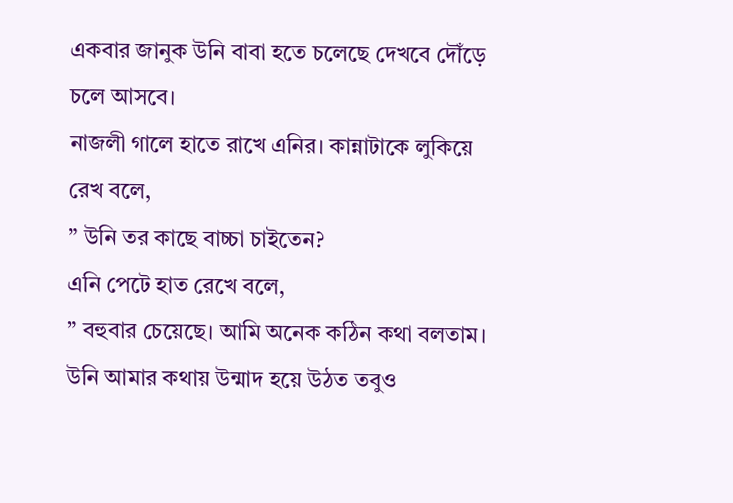একবার জানুক উনি বাবা হতে চলেছে দেখবে দৌঁড়ে চলে আসবে।
নাজলী গালে হাতে রাখে এনির। কান্নাটাকে লুকিয়ে রেখ বলে,
” উনি তর কাছে বাচ্চা চাইতেন?
এনি পেটে হাত রেখে বলে,
” বহুবার চেয়েছে। আমি অনেক কঠিন কথা বলতাম। উনি আমার কথায় উন্মাদ হয়ে উঠত তবুও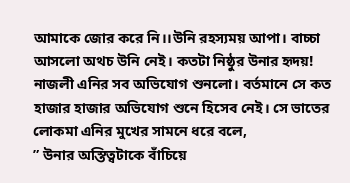আমাকে জোর করে নি।।উনি রহস্যময় আপা। বাচ্চা আসলো অথচ উনি নেই। কতটা নিষ্ঠুর উনার হৃদয়!
নাজলী এনির সব অভিযোগ শুনলো। বর্তমানে সে কত হাজার হাজার অভিযোগ শুনে হিসেব নেই। সে ভাতের লোকমা এনির মুখের সামনে ধরে বলে,
” উনার অস্তিত্বটাকে বাঁচিয়ে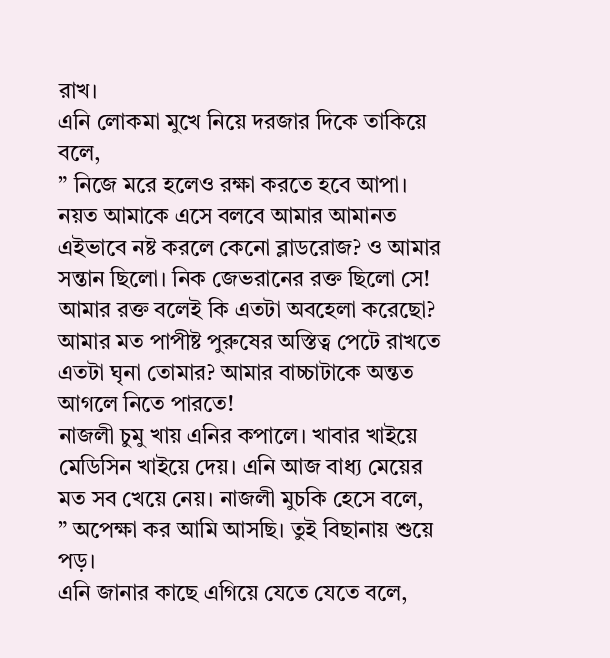রাখ।
এনি লোকমা মুখে নিয়ে দরজার দিকে তাকিয়ে বলে,
” নিজে মরে হলেও রক্ষা করতে হবে আপা। নয়ত আমাকে এসে বলবে আমার আমানত এইভাবে নষ্ট করলে কেনো ব্লাডরোজ? ও আমার সন্তান ছিলো। নিক জেভরানের রক্ত ছিলো সে! আমার রক্ত বলেই কি এতটা অবহেলা করেছো? আমার মত পাপীষ্ট পুরুষের অস্তিত্ব পেটে রাখতে এতটা ঘৃনা তোমার? আমার বাচ্চাটাকে অন্তত আগলে নিতে পারতে!
নাজলী চুমু খায় এনির কপালে। খাবার খাইয়ে মেডিসিন খাইয়ে দেয়। এনি আজ বাধ্য মেয়ের মত সব খেয়ে নেয়। নাজলী মুচকি হেসে বলে,
” অপেক্ষা কর আমি আসছি। তুই বিছানায় শুয়ে পড়।
এনি জানার কাছে এগিয়ে যেতে যেতে বলে,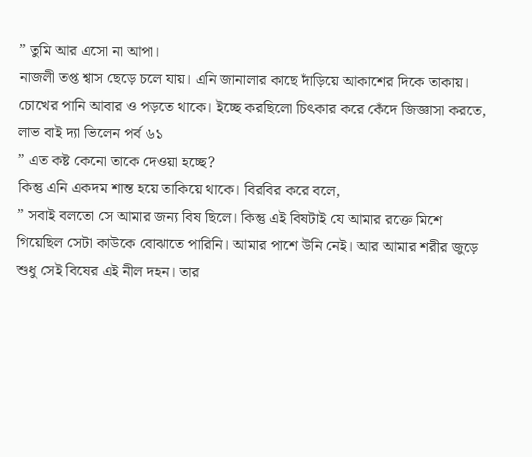” তুমি আর এসো না আপা।
নাজলী তপ্ত শ্বাস ছেড়ে চলে যায়। এনি জানালার কাছে দাঁড়িয়ে আকাশের দিকে তাকায়। চোখের পানি আবার ও পড়তে থাকে। ইচ্ছে করছিলো চিৎকার করে কেঁদে জিজ্ঞাসা করতে,
লাভ বাই দ্যা ভিলেন পর্ব ৬১
” এত কষ্ট কেনো তাকে দেওয়া হচ্ছে?
কিন্তু এনি একদম শান্ত হয়ে তাকিয়ে থাকে। বিরবির করে বলে,
” সবাই বলতো সে আমার জন্য বিষ ছিলে। কিন্তু এই বিষটাই যে আমার রক্তে মিশে গিয়েছিল সেটা কাউকে বোঝাতে পারিনি। আমার পাশে উনি নেই। আর আমার শরীর জুড়ে শুধু সেই বিষের এই নীল দহন। তার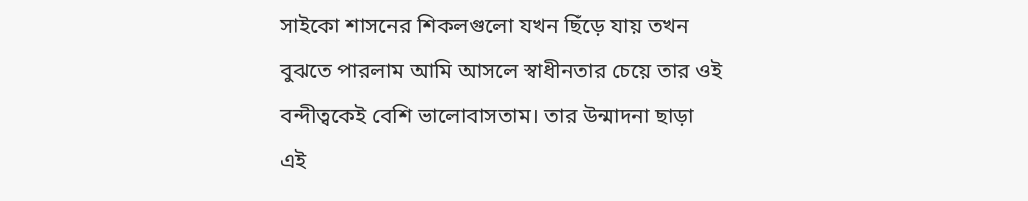সাইকো শাসনের শিকলগুলো যখন ছিঁড়ে যায় তখন বুঝতে পারলাম আমি আসলে স্বাধীনতার চেয়ে তার ওই বন্দীত্বকেই বেশি ভালোবাসতাম। তার উন্মাদনা ছাড়া এই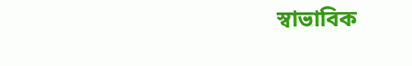স্বাভাবিক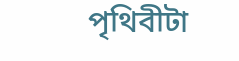পৃথিবীটা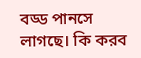বড্ড পানসে লাগছে। কি করব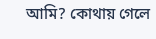আমি? কোথায় গেলে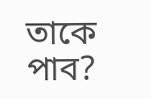তাকে পাব?